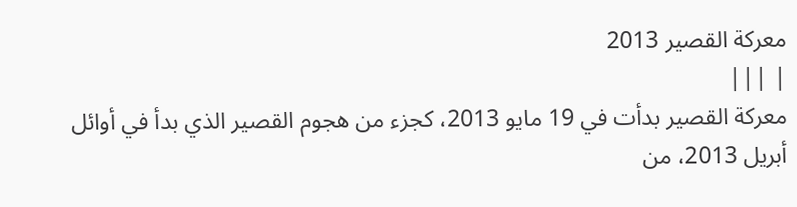معركة القصير 2013
| |||
معركة القصير بدأت في 19 مايو 2013، كجزء من هجوم القصير الذي بدأ في أوائل أبريل 2013، من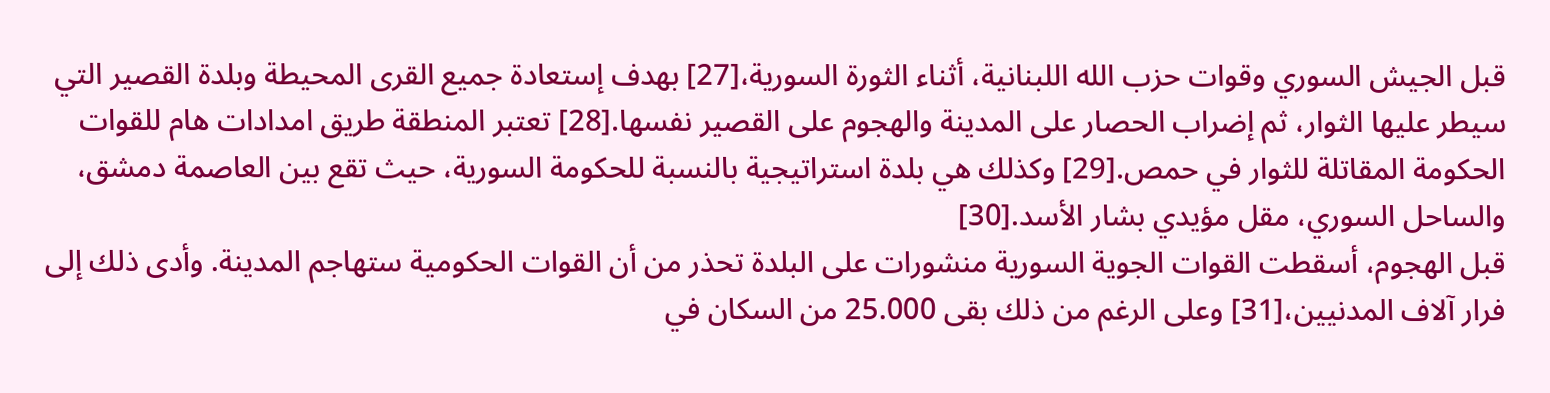قبل الجيش السوري وقوات حزب الله اللبنانية، أثناء الثورة السورية،[27] بهدف إستعادة جميع القرى المحيطة وبلدة القصير التي سيطر عليها الثوار، ثم إضراب الحصار على المدينة والهجوم على القصير نفسها.[28] تعتبر المنطقة طريق امدادات هام للقوات الحكومة المقاتلة للثوار في حمص.[29] وكذلك هي بلدة استراتيجية بالنسبة للحكومة السورية، حيث تقع بين العاصمة دمشق، والساحل السوري، مقل مؤيدي بشار الأسد.[30]
قبل الهجوم، أسقطت القوات الجوية السورية منشورات على البلدة تحذر من أن القوات الحكومية ستهاجم المدينة. وأدى ذلك إلى فرار آلاف المدنيين،[31] وعلى الرغم من ذلك بقى 25.000 من السكان في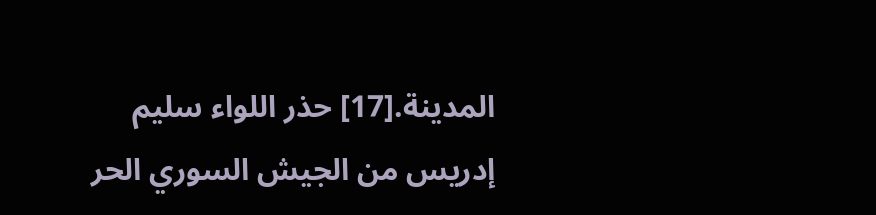المدينة.[17] حذر اللواء سليم إدريس من الجيش السوري الحر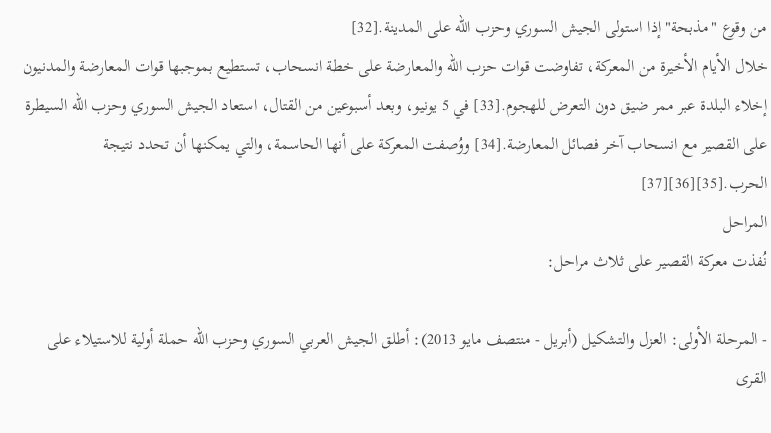من وقوع "مذبحة" إذا استولى الجيش السوري وحزب الله على المدينة.[32]
خلال الأيام الأخيرة من المعركة، تفاوضت قوات حزب الله والمعارضة على خطة انسحاب، تستطيع بموجبها قوات المعارضة والمدنيون إخلاء البلدة عبر ممر ضيق دون التعرض للهجوم.[33] في 5 يونيو، وبعد أسبوعين من القتال، استعاد الجيش السوري وحزب الله السيطرة على القصير مع انسحاب آخر فصائل المعارضة.[34] ووُصفت المعركة على أنها الحاسمة، والتي يمكنها أن تحدد نتيجة الحرب.[35][36][37]
المراحل
نُفذت معركة القصير على ثلاث مراحل:

- المرحلة الأولى: العزل والتشكيل (أبريل - منتصف مايو 2013): أطلق الجيش العربي السوري وحزب الله حملة أولية للاستيلاء على القرى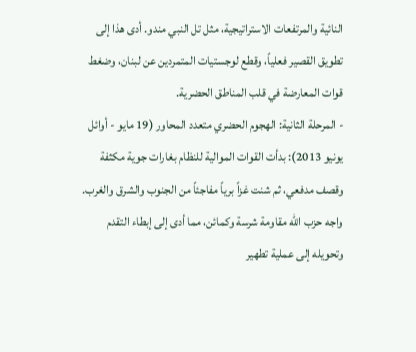النائية والمرتفعات الاستراتيجية، مثل تل النبي مندو. أدى هذا إلى تطويق القصير فعلياً، وقطع لوجستيات المتمردين عن لبنان، وضغط قوات المعارضة في قلب المناطق الحضرية.
- المرحلة الثانية: الهجوم الحضري متعدد المحاور (19 مايو - أوائل يونيو 2013): بدأت القوات الموالية للنظام بغارات جوية مكثفة وقصف مدفعي، ثم شنت غزاً برياً مفاجئاً من الجنوب والشرق والغرب. واجه حزب الله مقاومة شرسة وكمائن، مما أدى إلى إبطاء التقدم وتحويله إلى عملية تطهير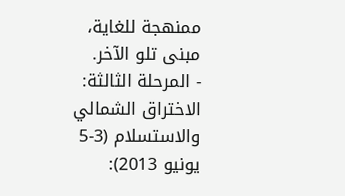ممنهجة للغاية، مبنى تلو الآخر.
- المرحلة الثالثة: الاختراق الشمالي والاستسلام (3-5 يونيو 2013):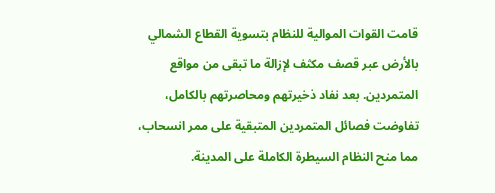قامت القوات الموالية للنظام بتسوية القطاع الشمالي بالأرض عبر قصف مكثف لإزالة ما تبقى من مواقع المتمردين. بعد نفاد ذخيرتهم ومحاصرتهم بالكامل، تفاوضت فصائل المتمردين المتبقية على ممر انسحاب، مما منح النظام السيطرة الكاملة على المدينة.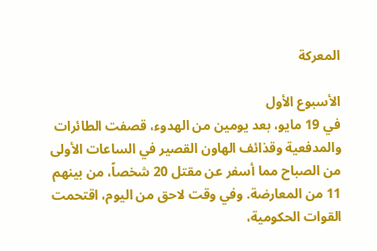المعركة

الأسبوع الأول
في 19 مايو، بعد يومين من الهدوء، قصفت الطائرات والمدفعية وقذائف الهاون القصير في الساعات الأولى من الصباح مما أسفر عن مقتل 20 شخصاً، من بينهم 11 من المعارضة. وفي وقت لاحق من اليوم، اقتحمت القوات الحكومية،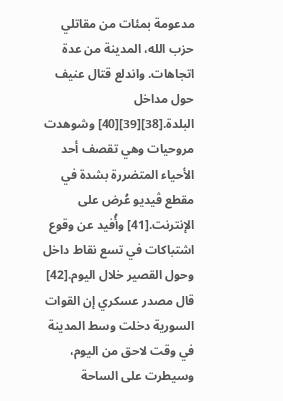مدعومة بمئات من مقاتلي حزب الله، المدينة من عدة اتجاهات. واندلع قتال عنيف حول مداخل البلدة.[38][39][40] وشوهدت مروحيات وهي تقصف أحد الأحياء المتضررة بشدة في مقطع ڤيديو عُرض على الإنترنت.[41] وأُفيد عن وقوع اشتباكات في تسع نقاط داخل وحول القصير خلال اليوم.[42]
قال مصدر عسكري إن القوات السورية دخلت وسط المدينة في وقت لاحق من اليوم، وسيطرت على الساحة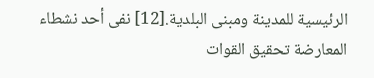الرئيسية للمدينة ومبنى البلدية.[12] نفى أحد نشطاء المعارضة تحقيق القوات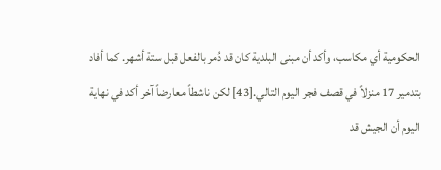الحكومية أي مكاسب، وأكد أن مبنى البلدية كان قد دُمر بالفعل قبل ستة أشهر. كما أفاد بتدمير 17 منزلاً في قصف فجر اليوم التالي.[43] لكن ناشطاً معارضاً آخر أكد في نهاية اليوم أن الجيش قد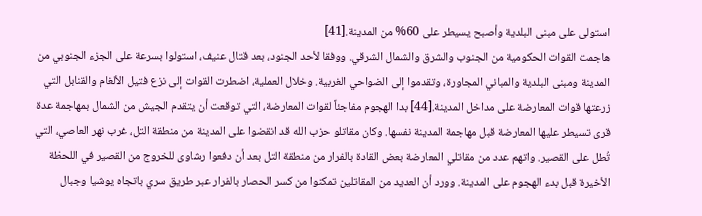استولى على مبنى البلدية وأصبح يسيطر على 60% من المدينة.[41]
هاجمت القوات الحكومية من الجنوب والشرق والشمال الشرقي. ووفقا لأحد الجنود، بعد قتال عنيف، استولوا بسرعة على الجزء الجنوبي من المدينة ومبنى البلدية والمباني المجاورة، وتقدموا إلى الضواحي الغربية. وخلال العملية، اضطرت القوات إلى نزع فتيل الألغام والقنابل التي زرعتها قوات المعارضة على مداخل المدينة.[44] بدا الهجوم مفاجئاً لقوات المعارضة، التي توقعت أن يتقدم الجيش من الشمال بمهاجمة عدة قرى تسيطر عليها المعارضة قبل مهاجمة المدينة نفسها. وكان مقاتلو حزب الله قد انقضوا على المدينة من منطقة التل، غرب نهر العاصي، التي تُطل على القصير. واتهم عدد من مقاتلي المعارضة بعض القادة بالفرار من منطقة التل بعد أن دفعوا رشاوى للخروج من القصير في اللحظة الأخيرة قبل بدء الهجوم على المدينة. وورد أن العديد من المقاتلين تمكنوا من كسر الحصار بالفرار عبر طريق سري باتجاه يوشيا وجبال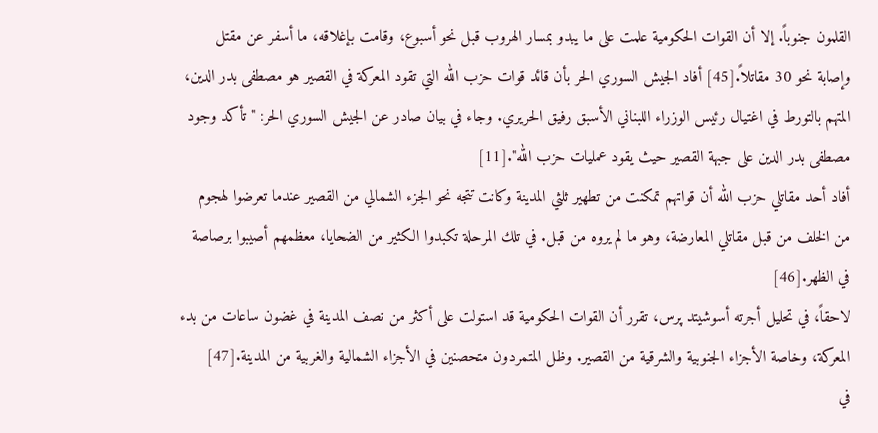القلمون جنوباً. إلا أن القوات الحكومية علمت على ما يبدو بمسار الهروب قبل نحو أسبوع، وقامت بإغلاقه، ما أسفر عن مقتل وإصابة نحو 30 مقاتلاً.[45] أفاد الجيش السوري الحر بأن قائد قوات حزب الله التي تقود المعركة في القصير هو مصطفى بدر الدين، المتهم بالتورط في اغتيال رئيس الوزراء اللبناني الأسبق رفيق الحريري. وجاء في بيان صادر عن الجيش السوري الحر: "تأكد وجود مصطفى بدر الدين على جبهة القصير حيث يقود عمليات حزب الله".[11]
أفاد أحد مقاتلي حزب الله أن قواتهم تمكنت من تطهير ثلثي المدينة وكانت تتجه نحو الجزء الشمالي من القصير عندما تعرضوا لهجوم من الخلف من قبل مقاتلي المعارضة، وهو ما لم يروه من قبل. في تلك المرحلة تكبدوا الكثير من الضحايا، معظمهم أصيبوا برصاصة في الظهر.[46]
لاحقاً، في تحليل أجرته أسوشيتد پرس، تقرر أن القوات الحكومية قد استولت على أكثر من نصف المدينة في غضون ساعات من بدء المعركة، وخاصة الأجزاء الجنوبية والشرقية من القصير. وظل المتمردون متحصنين في الأجزاء الشمالية والغربية من المدينة.[47]
في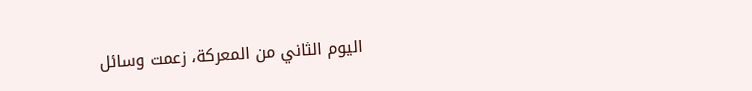اليوم الثاني من المعركة، زعمت وسائل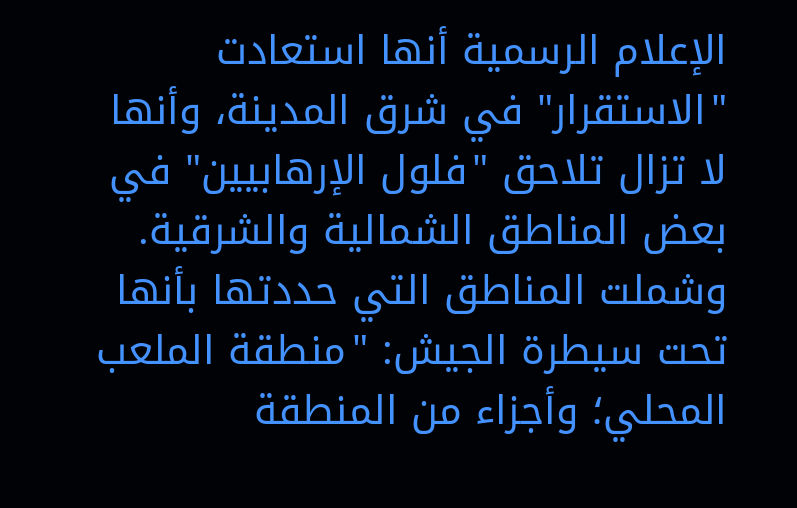الإعلام الرسمية أنها استعادت "الاستقرار" في شرق المدينة، وأنها لا تزال تلاحق "فلول الإرهابيين" في بعض المناطق الشمالية والشرقية. وشملت المناطق التي حددتها بأنها تحت سيطرة الجيش: "منطقة الملعب المحلي؛ وأجزاء من المنطقة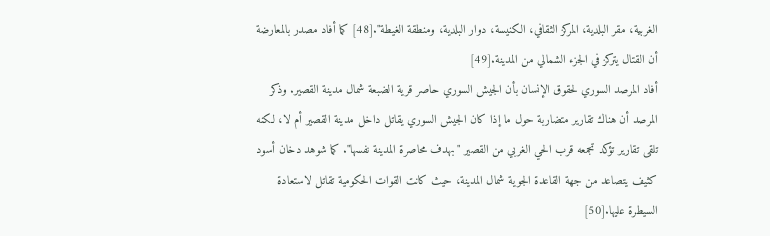الغربية، مقر البلدية، المركز الثقافي، الكنيسة، دوار البلدية، ومنطقة الغيطة".[48] كما أفاد مصدر بالمعارضة أن القتال يتركز في الجزء الشمالي من المدينة.[49]
أفاد المرصد السوري لحقوق الإنسان بأن الجيش السوري حاصر قرية الضبعة شمال مدينة القصير. وذكر المرصد أن هناك تقارير متضاربة حول ما إذا كان الجيش السوري يقاتل داخل مدينة القصير أم لا، لكنه تلقى تقارير تؤكد تجمعه قرب الحي الغربي من القصير "بهدف محاصرة المدينة نفسها". كما شوهد دخان أسود كثيف يتصاعد من جهة القاعدة الجوية شمال المدينة، حيث كانت القوات الحكومية تقاتل لاستعادة السيطرة عليها.[50]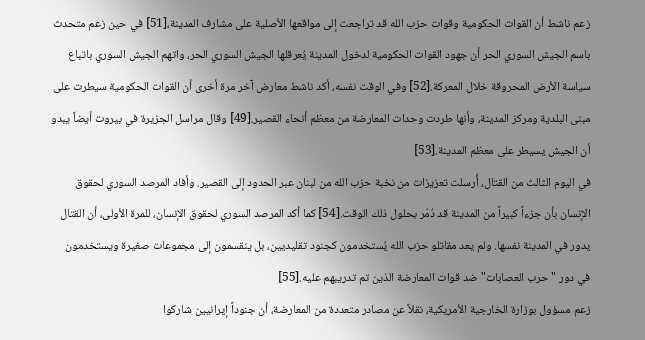زعم ناشط أن القوات الحكومية وقوات حزب الله قد تراجعت إلى مواقعها الأصلية على مشارف المدينة،[51] في حين زعم متحدث باسم الجيش السوري الحر أن جهود القوات الحكومية لدخول المدينة يُعرقلها الجيش السوري الحر، واتهم الجيش السوري باتباع سياسة الأرض المحروقة خلال المعركة.[52] وفي الوقت نفسه، أكد ناشط معارض آخر مرة أخرى أن القوات الحكومية سيطرت على مبنى البلدية ومركز المدينة، وأنها طردت وحدات المعارضة من معظم أنحاء القصير.[49] وقال مراسل الجزيرة في بيروت أيضاً يبدو أن الجيش يسيطر على معظم المدينة.[53]
في اليوم الثالث من القتال، أُرسلت تعزيزات من نخبة حزب الله من لبنان عبر الحدود إلى القصير. وأفاد المرصد السوري لحقوق الإنسان بأن جزءاً كبيراً من المدينة قد دُمّر بحلول ذلك الوقت.[54] كما أكد المرصد السوري لحقوق الإنسان، للمرة الأولى، أن القتال يدور في المدينة نفسها. ولم يعد مقاتلو حزب الله يُستخدمون كجنود تقليديين، بل ينقسمون إلى مجموعات صغيرة ويستخدمون في دور "حرب العصابات" ضد قوات المعارضة الذين تم تدريبهم عليه.[55]
زعم مسؤول بوزارة الخارجية الأمريكية، نقلاً عن مصادر متعددة من المعارضة، أن جنوداً إيرانيين شاركوا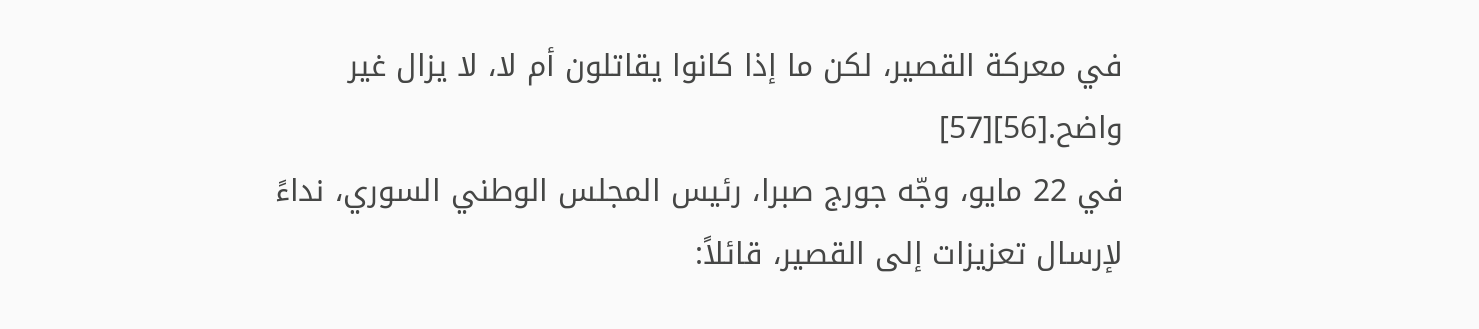في معركة القصير، لكن ما إذا كانوا يقاتلون أم لا، لا يزال غير واضح.[56][57]
في 22 مايو، وجّه جورج صبرا، رئيس المجلس الوطني السوري، نداءً لإرسال تعزيزات إلى القصير، قائلاً: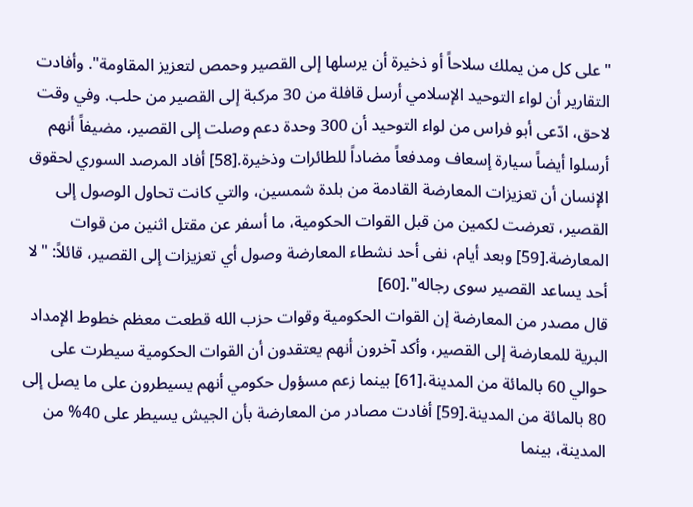"على كل من يملك سلاحاً أو ذخيرة أن يرسلها إلى القصير وحمص لتعزيز المقاومة". وأفادت التقارير أن لواء التوحيد الإسلامي أرسل قافلة من 30 مركبة إلى القصير من حلب. وفي وقت لاحق، ادّعى أبو فراس من لواء التوحيد أن 300 وحدة دعم وصلت إلى القصير، مضيفاً أنهم أرسلوا أيضاً سيارة إسعاف ومدفعاً مضاداً للطائرات وذخيرة.[58] أفاد المرصد السوري لحقوق الإنسان أن تعزيزات المعارضة القادمة من بلدة شمسين، والتي كانت تحاول الوصول إلى القصير، تعرضت لكمين من قبل القوات الحكومية، ما أسفر عن مقتل اثنين من قوات المعارضة.[59] وبعد أيام، نفى أحد نشطاء المعارضة وصول أي تعزيزات إلى القصير، قائلاً: "لا أحد يساعد القصير سوى رجاله".[60]
قال مصدر من المعارضة إن القوات الحكومية وقوات حزب الله قطعت معظم خطوط الإمداد البرية للمعارضة إلى القصير، وأكد آخرون أنهم يعتقدون أن القوات الحكومية سيطرت على حوالي 60 بالمائة من المدينة،[61] بينما زعم مسؤول حكومي أنهم يسيطرون على ما يصل إلى 80 بالمائة من المدينة.[59] أفادت مصادر من المعارضة بأن الجيش يسيطر على 40% من المدينة، بينما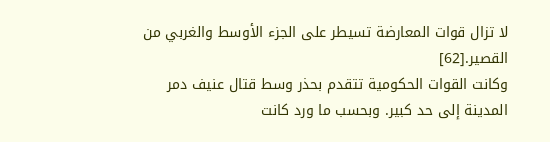لا تزال قوات المعارضة تسيطر على الجزء الأوسط والغربي من القصير.[62]
وكانت القوات الحكومية تتقدم بحذر وسط قتال عنيف دمر المدينة إلى حد كبير. وبحسب ما ورد كانت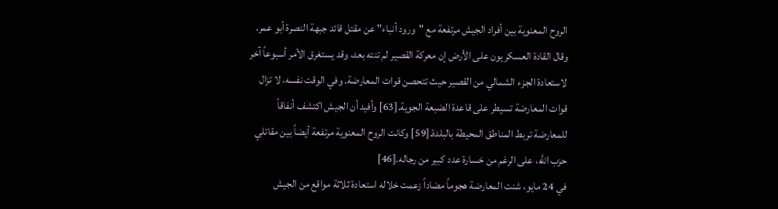الروح المعنوية بين أفراد الجيش مرتفعة مع "ورود أنباء" عن مقتل قائد جبهة النصرة أبو عمر. وقال القادة العسكريون على الأرض إن معركة القصير لم تنته بعد، وقد يستغرق الأمر أسبوعاً آخر لاستعادة الجزء الشمالي من القصير حيث تتحصن قوات المعارضة. وفي الوقت نفسه، لا تزال قوات المعارضة تسيطر على قاعدة الضبعة الجوية.[63] وأفيد أن الجيش اكتشف أنفاقاً للمعارضة تربط المناطق المحيطة بالبلدة.[59] وكانت الروح المعنوية مرتفعة أيضاً بين مقاتلي حزب الله، على الرغم من خسارة عدد كبير من رجاله.[46]
في 24 مايو، شنت المعارضة هجوماً مضاداً زعمت خلاله استعادة ثلاثة مواقع من الجيش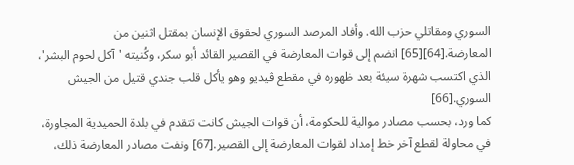السوري ومقاتلي حزب الله. وأفاد المرصد السوري لحقوق الإنسان بمقتل اثنين من المعارضة.[64][65] انضم إلى قوات المعارضة في القصير القائد أبو سكر، وكُنيته 'آكل لحوم البشر'، الذي اكتسب شهرة سيئة بعد ظهوره في مقطع ڤيديو وهو يأكل قلب جندي قتيل من الجيش السوري.[66]
كما ورد، بحسب مصادر موالية للحكومة، أن قوات الجيش كانت تتقدم في بلدة الحميدية المجاورة، في محاولة لقطع آخر خط إمداد لقوات المعارضة إلى القصير.[67] ونفت مصادر المعارضة ذلك،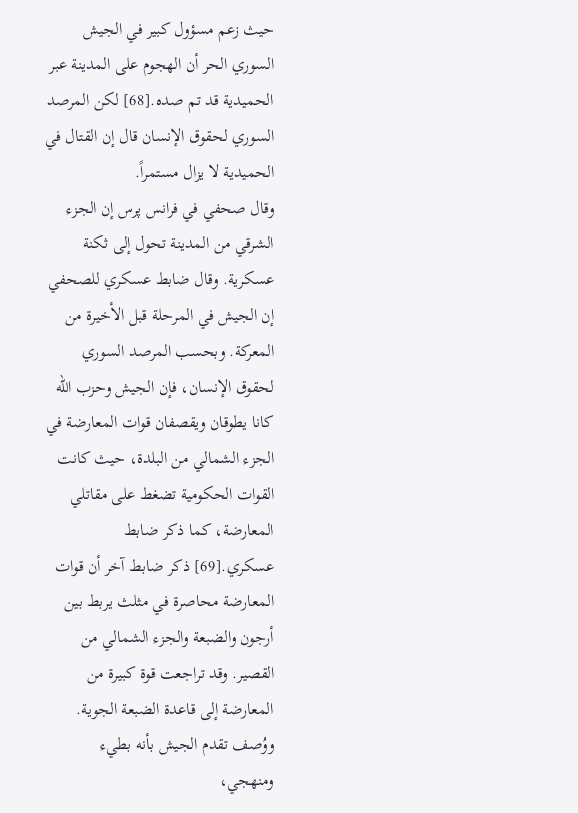حيث زعم مسؤول كبير في الجيش السوري الحر أن الهجوم على المدينة عبر الحميدية قد تم صده.[68] لكن المرصد السوري لحقوق الإنسان قال إن القتال في الحميدية لا يزال مستمراً.
وقال صحفي في فرانس پرس إن الجزء الشرقي من المدينة تحول إلى ثكنة عسكرية. وقال ضابط عسكري للصحفي إن الجيش في المرحلة قبل الأخيرة من المعركة. وبحسب المرصد السوري لحقوق الإنسان، فإن الجيش وحزب الله كانا يطوقان ويقصفان قوات المعارضة في الجزء الشمالي من البلدة، حيث كانت القوات الحكومية تضغط على مقاتلي المعارضة، كما ذكر ضابط عسكري.[69] ذكر ضابط آخر أن قوات المعارضة محاصرة في مثلث يربط بين أرجون والضبعة والجزء الشمالي من القصير. وقد تراجعت قوة كبيرة من المعارضة إلى قاعدة الضبعة الجوية. ووُصف تقدم الجيش بأنه بطيء ومنهجي،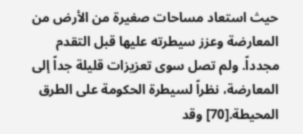حيث استعاد مساحات صغيرة من الأرض من المعارضة وعزز سيطرته عليها قبل التقدم مجدداً. ولم تصل سوى تعزيزات قليلة جداً إلى المعارضة، نظراً لسيطرة الحكومة على الطرق المحيطة.[70] وقد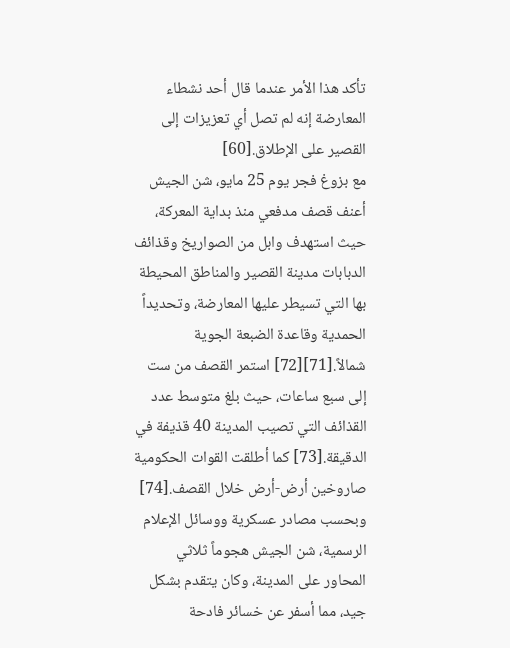تأكد هذا الأمر عندما قال أحد نشطاء المعارضة إنه لم تصل أي تعزيزات إلى القصير على الإطلاق.[60]
مع بزوغ فجر يوم 25 مايو، شن الجيش أعنف قصف مدفعي منذ بداية المعركة، حيث استهدف وابل من الصواريخ وقذائف الدبابات مدينة القصير والمناطق المحيطة بها التي تسيطر عليها المعارضة، وتحديداً الحمدية وقاعدة الضبعة الجوية شمالاً.[71][72] استمر القصف من ست إلى سبع ساعات، حيث بلغ متوسط عدد القذائف التي تصيب المدينة 40 قذيفة في الدقيقة.[73] كما أطلقت القوات الحكومية صاروخين أرض-أرض خلال القصف.[74] وبحسب مصادر عسكرية ووسائل الإعلام الرسمية، شن الجيش هجوماً ثلاثي المحاور على المدينة، وكان يتقدم بشكل جيد، مما أسفر عن خسائر فادحة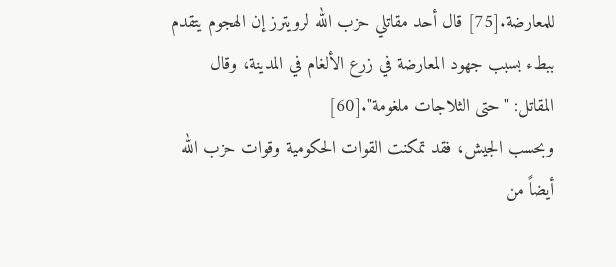للمعارضة.[75] قال أحد مقاتلي حزب الله لرويترز إن الهجوم يتقدم ببطء بسبب جهود المعارضة في زرع الألغام في المدينة، وقال المقاتل: "حتى الثلاجات ملغومة".[60]
وبحسب الجيش، فقد تمكنت القوات الحكومية وقوات حزب الله أيضاً من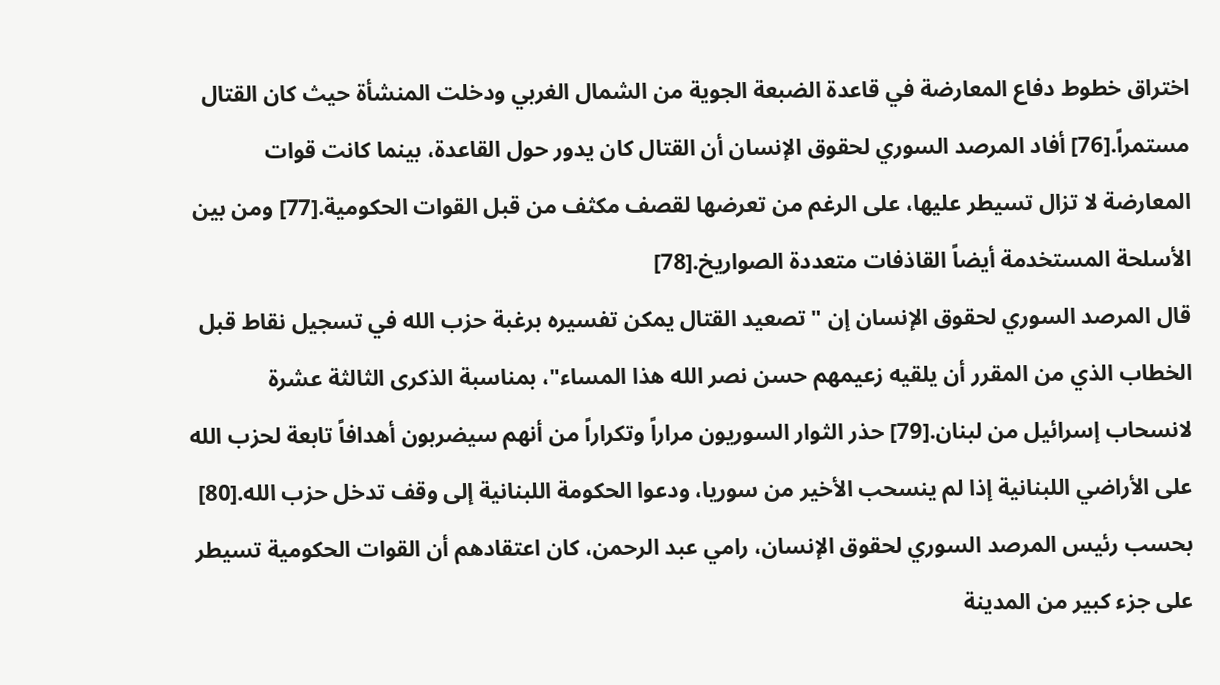اختراق خطوط دفاع المعارضة في قاعدة الضبعة الجوية من الشمال الغربي ودخلت المنشأة حيث كان القتال مستمراً.[76] أفاد المرصد السوري لحقوق الإنسان أن القتال كان يدور حول القاعدة، بينما كانت قوات المعارضة لا تزال تسيطر عليها، على الرغم من تعرضها لقصف مكثف من قبل القوات الحكومية.[77] ومن بين الأسلحة المستخدمة أيضاً القاذفات متعددة الصواريخ.[78]
قال المرصد السوري لحقوق الإنسان إن "تصعيد القتال يمكن تفسيره برغبة حزب الله في تسجيل نقاط قبل الخطاب الذي من المقرر أن يلقيه زعيمهم حسن نصر الله هذا المساء"، بمناسبة الذكرى الثالثة عشرة لانسحاب إسرائيل من لبنان.[79] حذر الثوار السوريون مراراً وتكراراً من أنهم سيضربون أهدافاً تابعة لحزب الله على الأراضي اللبنانية إذا لم ينسحب الأخير من سوريا، ودعوا الحكومة اللبنانية إلى وقف تدخل حزب الله.[80]
بحسب رئيس المرصد السوري لحقوق الإنسان، رامي عبد الرحمن، كان اعتقادهم أن القوات الحكومية تسيطر على جزء كبير من المدينة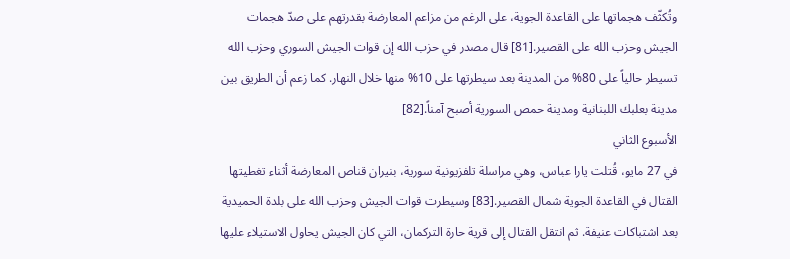وتُكثّف هجماتها على القاعدة الجوية، على الرغم من مزاعم المعارضة بقدرتهم على صدّ هجمات الجيش وحزب الله على القصير.[81] قال مصدر في حزب الله إن قوات الجيش السوري وحزب الله تسيطر حالياً على 80% من المدينة بعد سيطرتها على 10% منها خلال النهار. كما زعم أن الطريق بين مدينة بعلبك اللبنانية ومدينة حمص السورية أصبح آمناً.[82]
الأسبوع الثاني
في 27 مايو، قُتلت يارا عباس، وهي مراسلة تلفزيونية سورية، بنيران قناص المعارضة أثناء تغطيتها القتال في القاعدة الجوية شمال القصير.[83] وسيطرت قوات الجيش وحزب الله على بلدة الحميدية بعد اشتباكات عنيفة. ثم انتقل القتال إلى قرية حارة التركمان، التي كان الجيش يحاول الاستيلاء عليها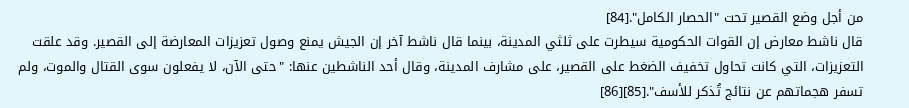من أجل وضع القصير تحت "الحصار الكامل".[84]
قال ناشط معارض إن القوات الحكومية سيطرت على ثلثي المدينة، بينما قال ناشط آخر إن الجيش يمنع وصول تعزيزات المعارضة إلى القصير. وقد علقت التعزيزات، التي كانت تحاول تخفيف الضغط على القصير، على مشارف المدينة، وقال أحد الناشطين عنها: "حتى الآن، لا يفعلون سوى القتال والموت، ولم تسفر هجماتهم عن نتائج تُذكر للأسف".[85][86]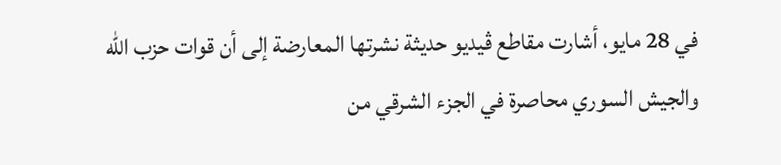في 28 مايو، أشارت مقاطع ڤيديو حديثة نشرتها المعارضة إلى أن قوات حزب الله والجيش السوري محاصرة في الجزء الشرقي من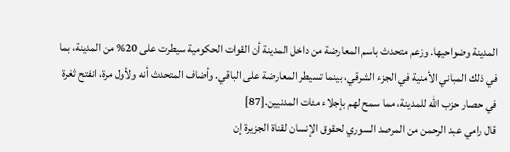المدينة وضواحيها. وزعم متحدث باسم المعارضة من داخل المدينة أن القوات الحكومية سيطرت على 20% من المدينة، بما في ذلك المباني الأمنية في الجزء الشرقي، بينما تسيطر المعارضة على الباقي. وأضاف المتحدث أنه ولأول مرة، انفتح ثغرة في حصار حزب الله للمدينة، مما سمح لهم بإجلاء مئات المدنيين.[87]
قال رامي عبد الرحمن من المرصد السوري لحقوق الإنسان لقناة الجزيرة إن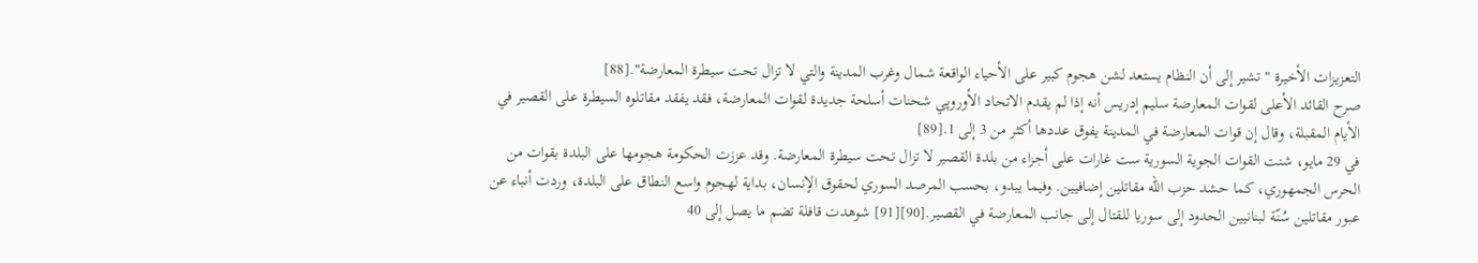التعزيزات الأخيرة "تشير إلى أن النظام يستعد لشن هجوم كبير على الأحياء الواقعة شمال وغرب المدينة والتي لا تزال تحت سيطرة المعارضة".[88]
صرح القائد الأعلى لقوات المعارضة سليم إدريس أنه إذا لم يقدم الاتحاد الأوروپي شحنات أسلحة جديدة لقوات المعارضة، فقد يفقد مقاتلوه السيطرة على القصير في الأيام المقبلة، وقال إن قوات المعارضة في المدينة يفوق عددها أكثر من 3 إلى 1.[89]
في 29 مايو، شنت القوات الجوية السورية ست غارات على أجزاء من بلدة القصير لا تزال تحت سيطرة المعارضة. وقد عززت الحكومة هجومها على البلدة بقوات من الحرس الجمهوري، كما حشد حزب الله مقاتلين إضافيين. وفيما يبدو، بحسب المرصد السوري لحقوق الإنسان، بداية لهجوم واسع النطاق على البلدة، وردت أنباء عن عبور مقاتلين سُنّة لبنانيين الحدود إلى سوريا للقتال إلى جانب المعارضة في القصير.[90][91] شوهدت قافلة تضم ما يصل إلى 40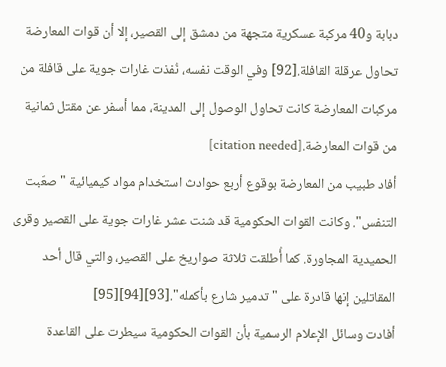دبابة و40 مركبة عسكرية متجهة من دمشق إلى القصير، إلا أن قوات المعارضة تحاول عرقلة القافلة.[92] وفي الوقت نفسه، نُفذت غارات جوية على قافلة من مركبات المعارضة كانت تحاول الوصول إلى المدينة، مما أسفر عن مقتل ثمانية من قوات المعارضة.[citation needed]
أفاد طبيب من المعارضة بوقوع أربع حوادث استخدام مواد كيميائية "صعّبت التنفس". وكانت القوات الحكومية قد شنت عشر غارات جوية على القصير وقرى الحميدية المجاورة. كما أُطلقت ثلاثة صواريخ على القصير، والتي قال أحد المقاتلين إنها قادرة على "تدمير شارع بأكمله".[93][94][95]
أفادت وسائل الإعلام الرسمية بأن القوات الحكومية سيطرت على القاعدة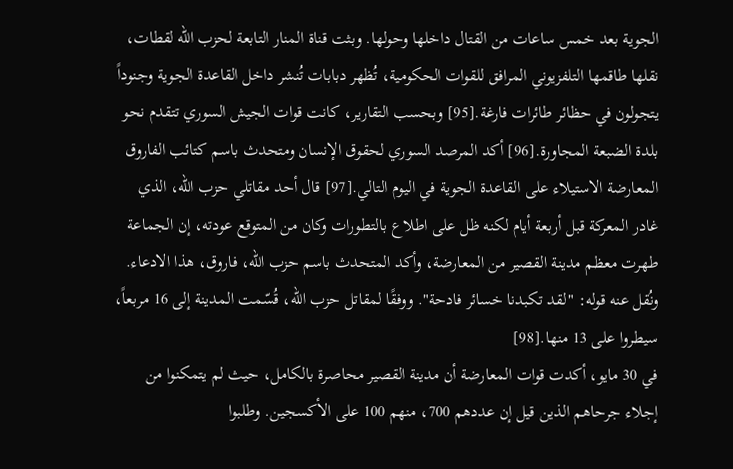الجوية بعد خمس ساعات من القتال داخلها وحولها. وبثت قناة المنار التابعة لحزب الله لقطات، نقلها طاقمها التلفزيوني المرافق للقوات الحكومية، تُظهر دبابات تُنشر داخل القاعدة الجوية وجنوداً يتجولون في حظائر طائرات فارغة.[95] وبحسب التقارير، كانت قوات الجيش السوري تتقدم نحو بلدة الضبعة المجاورة.[96] أكد المرصد السوري لحقوق الإنسان ومتحدث باسم كتائب الفاروق المعارضة الاستيلاء على القاعدة الجوية في اليوم التالي.[97] قال أحد مقاتلي حزب الله، الذي غادر المعركة قبل أربعة أيام لكنه ظل على اطلاع بالتطورات وكان من المتوقع عودته، إن الجماعة طهرت معظم مدينة القصير من المعارضة، وأكد المتحدث باسم حزب الله، فاروق، هذا الادعاء. ونُقل عنه قوله: "لقد تكبدنا خسائر فادحة". ووفقًا لمقاتل حزب الله، قُسّمت المدينة إلى 16 مربعاً، سيطروا على 13 منها.[98]
في 30 مايو، أكدت قوات المعارضة أن مدينة القصير محاصرة بالكامل، حيث لم يتمكنوا من إجلاء جرحاهم الذين قيل إن عددهم 700، منهم 100 على الأكسجين. وطلبوا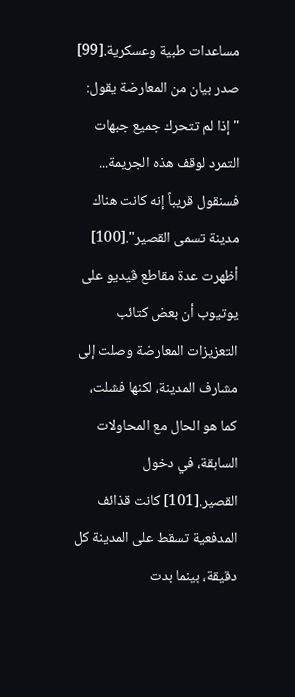مساعدات طبية وعسكرية.[99] صدر بيان من المعارضة يقول: "إذا لم تتحرك جميع جبهات التمرد لوقف هذه الجريمة... فسنقول قريباً إنه كانت هناك مدينة تسمى القصير".[100]
أظهرت عدة مقاطع ڤيديو على يوتيوب أن بعض كتائب التعزيزات المعارضة وصلت إلى مشارف المدينة، لكنها فشلت، كما هو الحال مع المحاولات السابقة، في دخول القصير.[101] كانت قذائف المدفعية تسقط على المدينة كل دقيقة، بينما بدت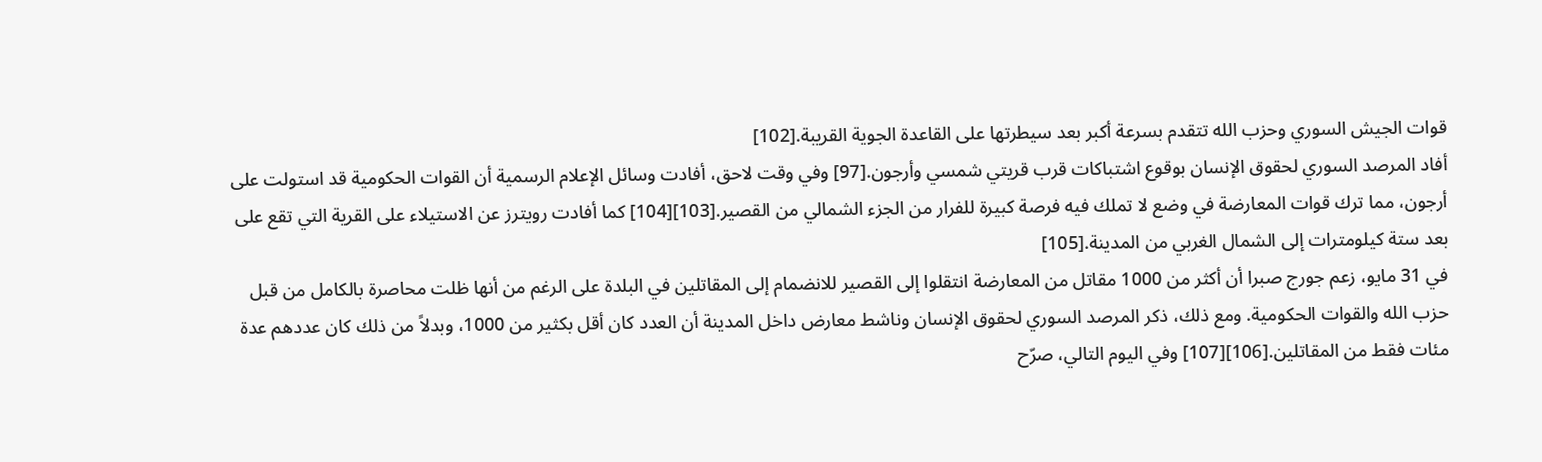قوات الجيش السوري وحزب الله تتقدم بسرعة أكبر بعد سيطرتها على القاعدة الجوية القريبة.[102]
أفاد المرصد السوري لحقوق الإنسان بوقوع اشتباكات قرب قريتي شمسي وأرجون.[97] وفي وقت لاحق، أفادت وسائل الإعلام الرسمية أن القوات الحكومية قد استولت على أرجون، مما ترك قوات المعارضة في وضع لا تملك فيه فرصة كبيرة للفرار من الجزء الشمالي من القصير.[103][104] كما أفادت رويترز عن الاستيلاء على القرية التي تقع على بعد ستة كيلومترات إلى الشمال الغربي من المدينة.[105]
في 31 مايو، زعم جورج صبرا أن أكثر من 1000 مقاتل من المعارضة انتقلوا إلى القصير للانضمام إلى المقاتلين في البلدة على الرغم من أنها ظلت محاصرة بالكامل من قبل حزب الله والقوات الحكومية. ومع ذلك، ذكر المرصد السوري لحقوق الإنسان وناشط معارض داخل المدينة أن العدد كان أقل بكثير من 1000، وبدلاً من ذلك كان عددهم عدة مئات فقط من المقاتلين.[106][107] وفي اليوم التالي، صرّح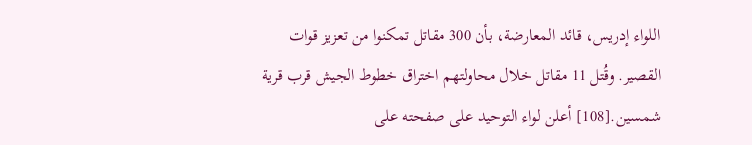اللواء إدريس، قائد المعارضة، بأن 300 مقاتل تمكنوا من تعزيز قوات القصير. وقُتل 11 مقاتل خلال محاولتهم اختراق خطوط الجيش قرب قرية شمسين.[108] أعلن لواء التوحيد على صفحته على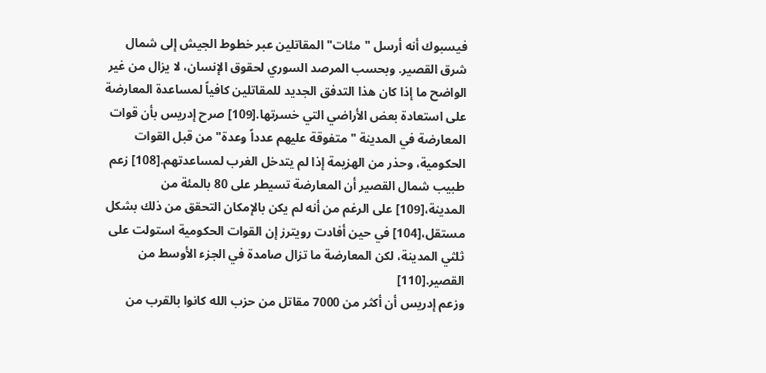فيسبوك أنه أرسل "مئات" المقاتلين عبر خطوط الجيش إلى شمال شرق القصير. وبحسب المرصد السوري لحقوق الإنسان، لا يزال من غير الواضح ما إذا كان هذا التدفق الجديد للمقاتلين كافياً لمساعدة المعارضة على استعادة بعض الأراضي التي خسرتها.[109] صرح إدريس بأن قوات المعارضة في المدينة "متفوقة عليهم عدداً وعدة" من قبل القوات الحكومية، وحذر من الهزيمة إذا لم يتدخل الغرب لمساعدتهم.[108] زعم طبيب شمال القصير أن المعارضة تسيطر على 80 بالمئة من المدينة،[109] على الرغم من أنه لم يكن بالإمكان التحقق من ذلك بشكل مستقل،[104] في حين أفادت رويترز إن القوات الحكومية استولت على ثلثي المدينة، لكن المعارضة ما تزال صامدة في الجزء الأوسط من القصير.[110]
وزعم إدريس أن أكثر من 7000 مقاتل من حزب الله كانوا بالقرب من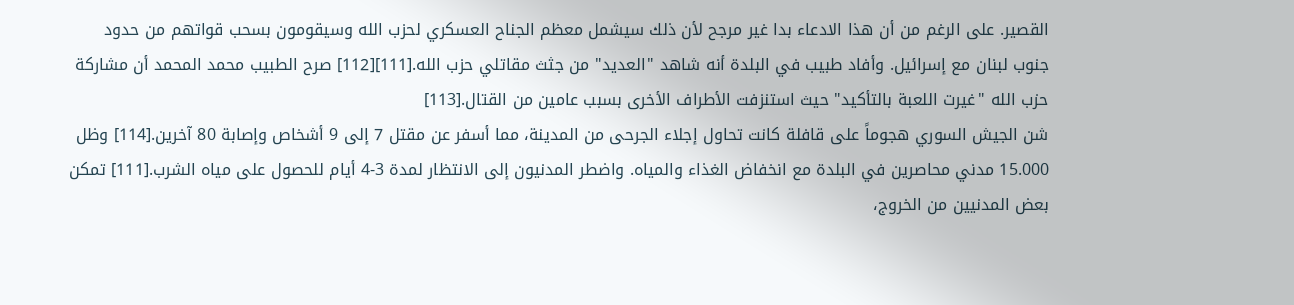القصير. على الرغم من أن هذا الادعاء بدا غير مرجح لأن ذلك سيشمل معظم الجناح العسكري لحزب الله وسيقومون بسحب قواتهم من حدود جنوب لبنان مع إسرائيل. وأفاد طبيب في البلدة أنه شاهد "العديد" من جثث مقاتلي حزب الله.[111][112] صرح الطبيب محمد المحمد أن مشاركة حزب الله "غيرت اللعبة بالتأكيد" حيث استنزفت الأطراف الأخرى بسبب عامين من القتال.[113]
شن الجيش السوري هجوماً على قافلة كانت تحاول إجلاء الجرحى من المدينة، مما أسفر عن مقتل 7 إلى 9 أشخاص وإصابة 80 آخرين.[114] وظل 15.000 مدني محاصرين في البلدة مع انخفاض الغذاء والمياه. واضطر المدنيون إلى الانتظار لمدة 3-4 أيام للحصول على مياه الشرب.[111] تمكن بعض المدنيين من الخروج،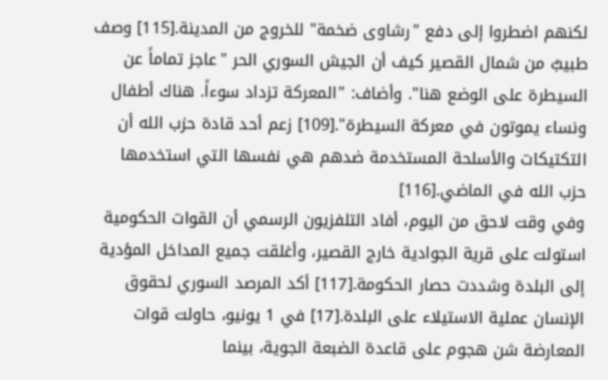لكنهم اضطروا إلى دفع "رشاوى ضخمة" للخروج من المدينة.[115] وصف طبيبٌ من شمال القصير كيف أن الجيش السوري الحر "عاجز تماماً عن السيطرة على الوضع هنا". وأضاف: "المعركة تزداد سوءاً. هناك أطفال ونساء يموتون في معركة السيطرة".[109] زعم أحد قادة حزب الله أن التكتيكات والأسلحة المستخدمة ضدهم هي نفسها التي استخدمها حزب الله في الماضي.[116]
وفي وقت لاحق من اليوم، أفاد التلفزيون الرسمي أن القوات الحكومية استولت على قرية الجوادية خارج القصير، وأغلقت جميع المداخل المؤدية إلى البلدة وشددت حصار الحكومة.[117] أكد المرصد السوري لحقوق الإنسان عملية الاستيلاء على البلدة.[17] في 1 يونيو، حاولت قوات المعارضة شن هجوم على قاعدة الضبعة الجوية، بينما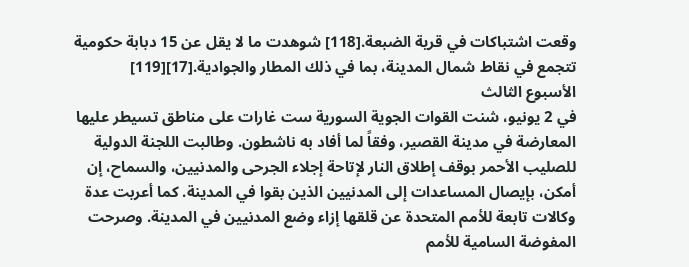وقعت اشتباكات في قرية الضبعة.[118] شوهدت ما لا يقل عن 15 دبابة حكومية تتجمع في نقاط شمال المدينة، بما في ذلك المطار والجوادية.[17][119]
الأسبوع الثالث
في 2 يونيو، شنت القوات الجوية السورية ست غارات على مناطق تسيطر عليها المعارضة في مدينة القصير، وفقاً لما أفاد به ناشطون. وطالبت اللجنة الدولية للصليب الأحمر بوقف إطلاق النار لإتاحة إجلاء الجرحى والمدنيين، والسماح، إن أمكن، بإيصال المساعدات إلى المدنيين الذين بقوا في المدينة. كما أعربت عدة وكالات تابعة للأمم المتحدة عن قلقها إزاء وضع المدنيين في المدينة. وصرحت المفوضة السامية للأمم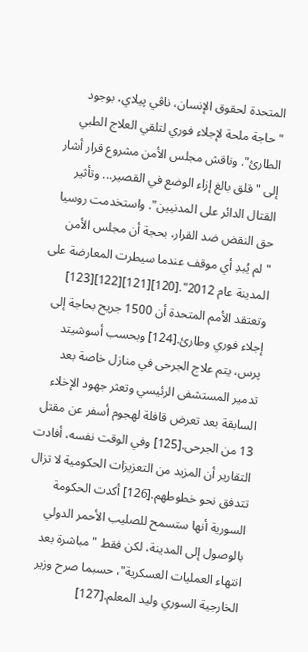المتحدة لحقوق الإنسان، ناڤي پيلاي، بوجود "حاجة ملحة لإجلاء فوري لتلقي العلاج الطبي الطارئ". وناقش مجلس الأمن مشروع قرار أشار إلى "قلق بالغ إزاء الوضع في القصير... وتأثير القتال الدائر على المدنيين". واستخدمت روسيا حق النقض ضد القرار، بحجة أن مجلس الأمن "لم يُبدِ أي موقف عندما سيطرت المعارضة على المدينة عام 2012".[120][121][122][123] وتعتقد الأمم المتحدة أن 1500 جريح بحاجة إلى إجلاء فوري وطارئ.[124] وبحسب أسوشيتد پرس، يتم علاج الجرحى في منازل خاصة بعد تدمير المستشفى الرئيسي وتعثر جهود الإخلاء السابقة بعد تعرض قافلة لهجوم أسفر عن مقتل 13 من الجرحى.[125] وفي الوقت نفسه، أفادت التقارير أن المزيد من التعزيزات الحكومية لا تزال تتدفق نحو خطوطهم.[126] أكدت الحكومة السورية أنها ستسمح للصليب الأحمر الدولي بالوصول إلى المدينة، لكن فقط "مباشرة بعد انتهاء العمليات العسكرية"، حسبما صرح وزير الخارجية السوري وليد المعلم.[127]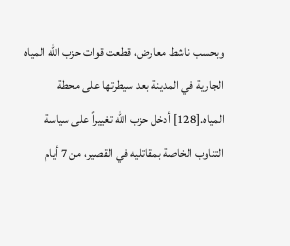وبحسب ناشط معارض، قطعت قوات حزب الله المياه الجارية في المدينة بعد سيطرتها على محطة المياه.[128] أدخل حزب الله تغييراً على سياسة التناوب الخاصة بمقاتليه في القصير، من 7 أيام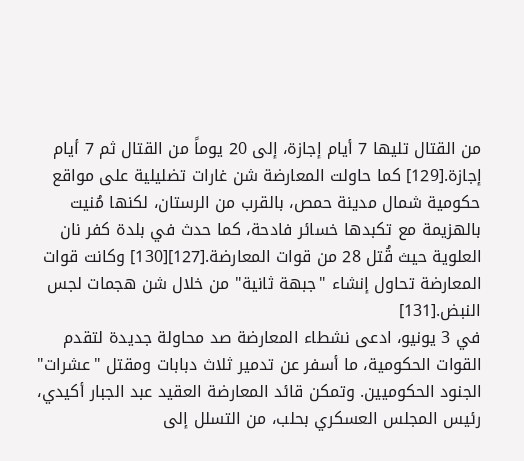من القتال تليها 7 أيام إجازة، إلى 20 يوماً من القتال ثم 7 أيام إجازة.[129] كما حاولت المعارضة شن غارات تضليلية على مواقع حكومية شمال مدينة حمص، بالقرب من الرستان، لكنها مُنيت بالهزيمة مع تكبدها خسائر فادحة، كما حدث في بلدة كفر نان العلوية حيث قُتل 28 من قوات المعارضة.[127][130] وكانت قوات المعارضة تحاول إنشاء "جبهة ثانية" من خلال شن هجمات لجس النبض.[131]
في 3 يونيو، ادعى نشطاء المعارضة صد محاولة جديدة لتقدم القوات الحكومية، ما أسفر عن تدمير ثلاث دبابات ومقتل "عشرات" الجنود الحكوميين. وتمكن قائد المعارضة العقيد عبد الجبار أكيدي، رئيس المجلس العسكري بحلب، من التسلل إلى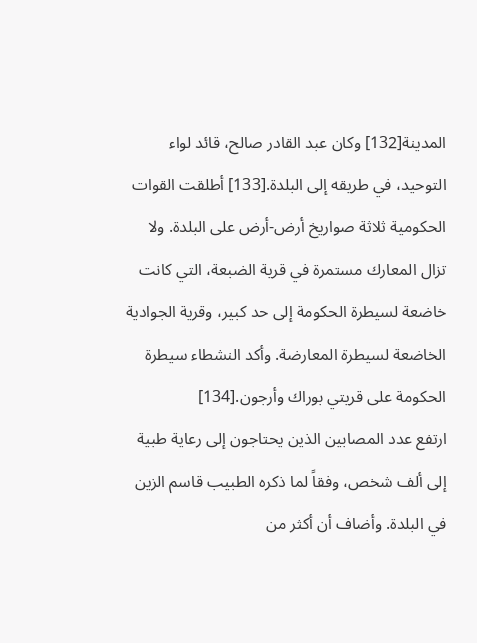المدينة[132] وكان عبد القادر صالح، قائد لواء التوحيد، في طريقه إلى البلدة.[133] أطلقت القوات الحكومية ثلاثة صواريخ أرض-أرض على البلدة. ولا تزال المعارك مستمرة في قرية الضبعة، التي كانت خاضعة لسيطرة الحكومة إلى حد كبير، وقرية الجوادية الخاضعة لسيطرة المعارضة. وأكد النشطاء سيطرة الحكومة على قريتي بوراك وأرجون.[134]
ارتفع عدد المصابين الذين يحتاجون إلى رعاية طبية إلى ألف شخص، وفقاً لما ذكره الطبيب قاسم الزين في البلدة. وأضاف أن أكثر من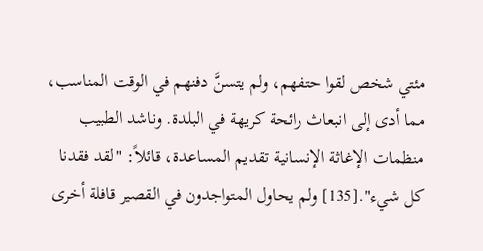مئتي شخص لقوا حتفهم، ولم يتسنَّ دفنهم في الوقت المناسب، مما أدى إلى انبعاث رائحة كريهة في البلدة. وناشد الطبيب منظمات الإغاثة الإنسانية تقديم المساعدة، قائلاً: "لقد فقدنا كل شيء".[135] ولم يحاول المتواجدون في القصير قافلة أخرى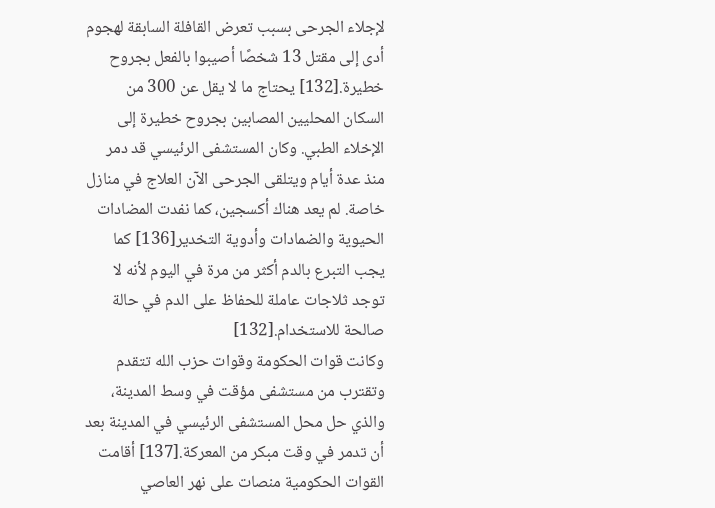لإجلاء الجرحى بسبب تعرض القافلة السابقة لهجوم أدى إلى مقتل 13 شخصًا أصيبوا بالفعل بجروح خطيرة.[132] يحتاج ما لا يقل عن 300 من السكان المحليين المصابين بجروح خطيرة إلى الإخلاء الطبي. وكان المستشفى الرئيسي قد دمر منذ عدة أيام ويتلقى الجرحى الآن العلاج في منازل خاصة. لم يعد هناك أكسجين، كما نفدت المضادات الحيوية والضمادات وأدوية التخدير[136] كما يجب التبرع بالدم أكثر من مرة في اليوم لأنه لا توجد ثلاجات عاملة للحفاظ على الدم في حالة صالحة للاستخدام.[132]
وكانت قوات الحكومة وقوات حزب الله تتقدم وتقترب من مستشفى مؤقت في وسط المدينة، والذي حل محل المستشفى الرئيسي في المدينة بعد أن تدمر في وقت مبكر من المعركة.[137] أقامت القوات الحكومية منصات على نهر العاصي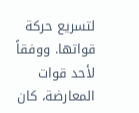لتسريع حركة قواتها. ووفقاً لأحد قوات المعارضة، كان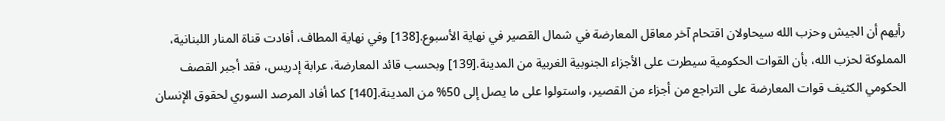رأيهم أن الجيش وحزب الله سيحاولان اقتحام آخر معاقل المعارضة في شمال القصير في نهاية الأسبوع.[138] وفي نهاية المطاف، أفادت قناة المنار اللبنانية، المملوكة لحزب الله، بأن القوات الحكومية سيطرت على الأجزاء الجنوبية الغربية من المدينة.[139] وبحسب قائد المعارضة، عرابة إدريس، فقد أجبر القصف الحكومي الكثيف قوات المعارضة على التراجع من أجزاء من القصير، واستولوا على ما يصل إلى 50% من المدينة.[140] كما أفاد المرصد السوري لحقوق الإنسان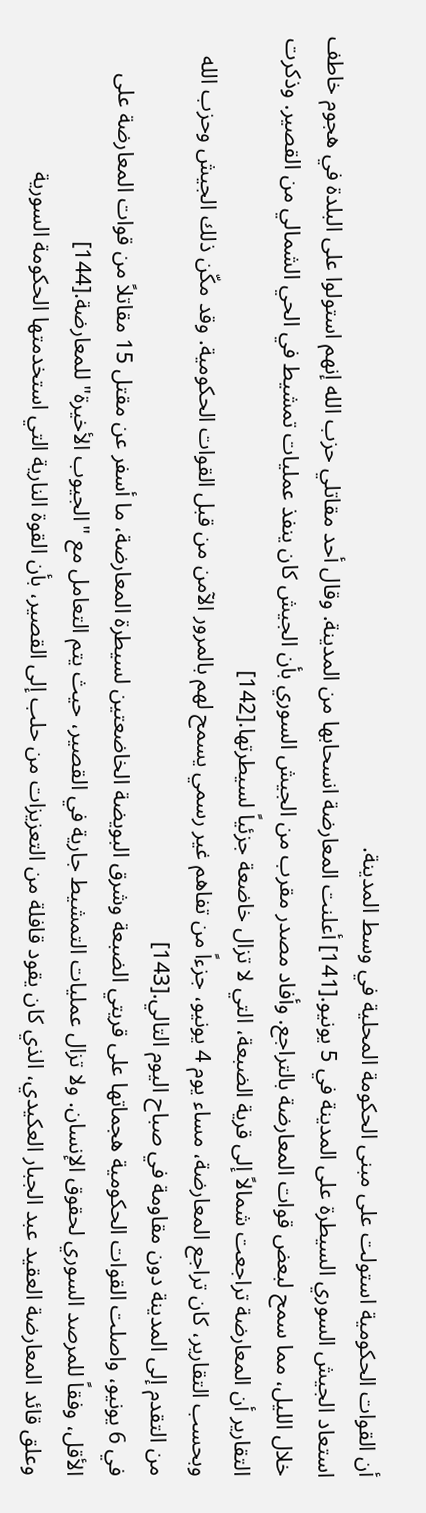أن القوات الحكومية استولت على مبنى الحكومة المحلية في وسط المدينة.
استعاد الجيش السوري السيطرة على المدينة في 5 يونيو.[141] أعلنت المعارضة انسحابها من المدينة. وقال أحد مقاتلي حزب الله إنهم استولوا على البلدة في هجوم خاطف خلال الليل، مما سمح لبعض قوات المعارضة بالتراجع. وأفاد مصدر مقرب من الجيش السوري بأن الجيش كان ينفذ عمليات تمشيط في الحي الشمالي من القصير. وذكرت التقارير أن المعارضة تراجعت شمالاً إلى قرية الضبعة، التي لا تزال خاضعة جزئياً لسيطرتها.[142]
وبحسب التقارير، كان تراجع المعارضة، مساء يوم 4 يونيو، جزءاً من تفاهم غير رسمي يسمح لهم بالمرور الآمن من قبل القوات الحكومية. وقد مكّن ذلك الجيش وحزب الله من التقدم إلى المدينة دون مقاومة في صباح اليوم التالي.[143]
في 6 يونيو، واصلت القوات الحكومية هجماتها على قريتي الضبعة وشرق البويضة الخاضعتين لسيطرة المعارضة، ما أسفر عن مقتل 15 مقاتلاً من قوات المعارضة على الأقل، وفقاً للمرصد السوري لحقوق الإنسان. ولا تزال عمليات التمشيط جارية في القصير، حيث يتم التعامل مع "الجيوب الأخيرة" للمعارضة.[144]
وعلق قائد المعارضة العقيد عبد الجبار العكيدي، الذي كان يقود قافلة من التعزيزات من حلب إلى القصير، بأن القوة النارية التي استخدمتها الحكومة السورية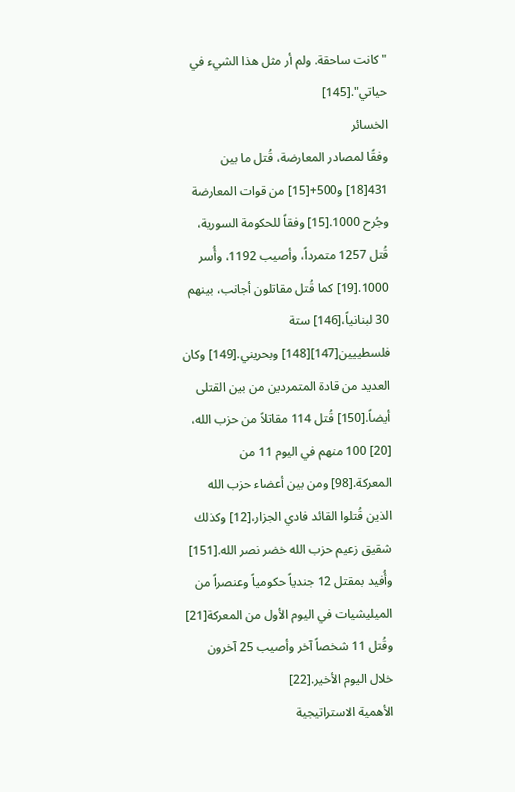"كانت ساحقة. ولم أر مثل هذا الشيء في حياتي".[145]
الخسائر
وفقًا لمصادر المعارضة، قُتل ما بين 431[18] و500+[15] من قوات المعارضة وجُرح 1000.[15] وفقاً للحكومة السورية، قُتل 1257 متمرداً، وأصيب 1192، وأُسر 1000.[19] كما قُتل مقاتلون أجانب، بينهم 30 لبنانياً،[146] ستة فلسطييين[147][148] وبحريني.[149] وكان العديد من قادة المتمردين من بين القتلى أيضاً.[150] قُتل 114 مقاتلاً من حزب الله، [20] 100 منهم في اليوم 11 من المعركة.[98] ومن بين أعضاء حزب الله الذين قُتلوا القائد فادي الجزار،[12] وكذلك شقيق زعيم حزب الله خضر نصر الله.[151] وأُفيد بمقتل 12 جندياً حكومياً وعنصراً من الميليشيات في اليوم الأول من المعركة[21] وقُتل 11 شخصاً آخر وأصيب 25 آخرون خلال اليوم الأخير.[22]
الأهمية الاستراتيجية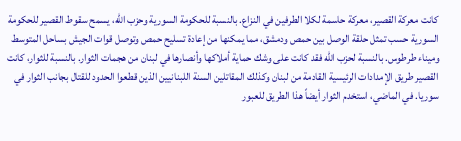كانت معركة القصير، معركة حاسمة لكلا الطرفين في النزاع. بالنسبة للحكومة السورية وحزب الله، يسمح سقوط القصير للحكومة السورية حسب تمثل حلقة الوصل بين حمص ودمشق، مما يمكنها من إعادة تسليح حمص وتوصل قوات الجيش بساحل المتوسط وميناء طرطوس. بالنسبة لحزب الله فقد كانت على وشك حماية أملاكها وأنصارها في لبنان من هجمات الثوار. بالنسبة للثوار، كانت القصير طريق الإمدادات الرئيسية القادمة من لبنان وكذلك المقاتلين السنة اللبنانيين الذين قطعوا الحدود للقتال بجانب الثوار في سوريا. في الماضي، استخدم الثوار أيضاً هذا الطريق للعبور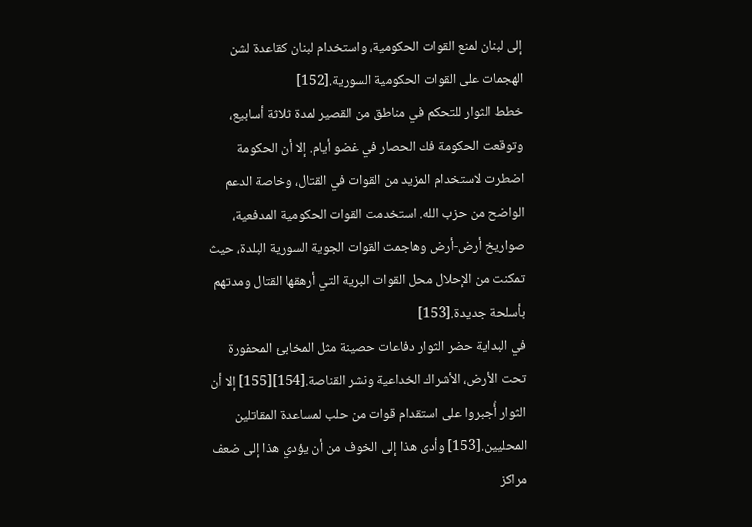إلى لبنان لمنع القوات الحكومية، واستخدام لبنان كقاعدة لشن الهجمات على القوات الحكومية السورية.[152]
خطط الثوار للتحكم في مناطق من القصير لمدة ثلاثة أسابيع، وتوقعت الحكومة فك الحصار في غضو أيام. إلا أن الحكومة اضطرت لاستخدام المزيد من القوات في القتال، وخاصة الدعم الواضح من حزب الله. استخدمت القوات الحكومية المدفعية، صواريخ أرض-أرض وهاجمت القوات الجوية السورية البلدة، حيث تمكنت من الإحلال محل القوات البرية التي أرهقها القتال ومدتهم بأسلحة جديدة.[153]
في البداية حضر الثوار دفاعات حصينة مثل المخابئ المحفورة تحت الأرض، الأشراك الخداعية ونشر القناصة.[154][155] إلا أن الثوار أُجبروا على استقدام قوات من حلب لمساعدة المقاتلين المحليين.[153] وأدى هذا إلى الخوف من أن يؤدي هذا إلى ضعف مراكز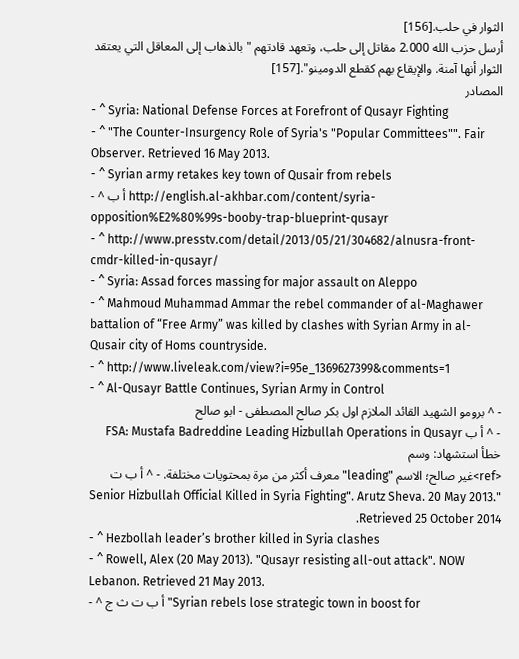الثوار في حلب.[156]
أرسل حزب الله 2.000 مقاتل إلى حلب، وتعهد قادتهم "بالذهاب إلى المعاقل التي يعتقد الثوار أنها آمنة. والإيقاع بهم كقطع الدومينو".[157]
المصادر
- ^ Syria: National Defense Forces at Forefront of Qusayr Fighting
- ^ "The Counter-Insurgency Role of Syria's "Popular Committees"". Fair Observer. Retrieved 16 May 2013.
- ^ Syrian army retakes key town of Qusair from rebels
- ^ أ ب http://english.al-akhbar.com/content/syria-opposition%E2%80%99s-booby-trap-blueprint-qusayr
- ^ http://www.presstv.com/detail/2013/05/21/304682/alnusra-front-cmdr-killed-in-qusayr/
- ^ Syria: Assad forces massing for major assault on Aleppo
- ^ Mahmoud Muhammad Ammar the rebel commander of al-Maghawer battalion of “Free Army” was killed by clashes with Syrian Army in al-Qusair city of Homs countryside.
- ^ http://www.liveleak.com/view?i=95e_1369627399&comments=1
- ^ Al-Qusayr Battle Continues, Syrian Army in Control
- ^ برومو الشهيد القائد الملازم اول بكر صالح المصطفى - ابو صالح
- ^ أ ب FSA: Mustafa Badreddine Leading Hizbullah Operations in Qusayr خطأ استشهاد: وسم
<ref>غير صالح؛ الاسم "leading" معرف أكثر من مرة بمحتويات مختلفة. - ^ أ ب ت "Senior Hizbullah Official Killed in Syria Fighting". Arutz Sheva. 20 May 2013. Retrieved 25 October 2014.
- ^ Hezbollah leader’s brother killed in Syria clashes
- ^ Rowell, Alex (20 May 2013). "Qusayr resisting all-out attack". NOW Lebanon. Retrieved 21 May 2013.
- ^ أ ب ت ث ج "Syrian rebels lose strategic town in boost for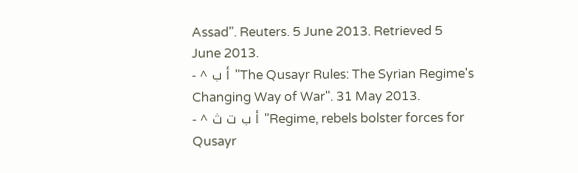Assad". Reuters. 5 June 2013. Retrieved 5 June 2013.
- ^ أ ب "The Qusayr Rules: The Syrian Regime's Changing Way of War". 31 May 2013.
- ^ أ ب ت ث "Regime, rebels bolster forces for Qusayr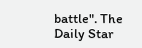battle". The Daily Star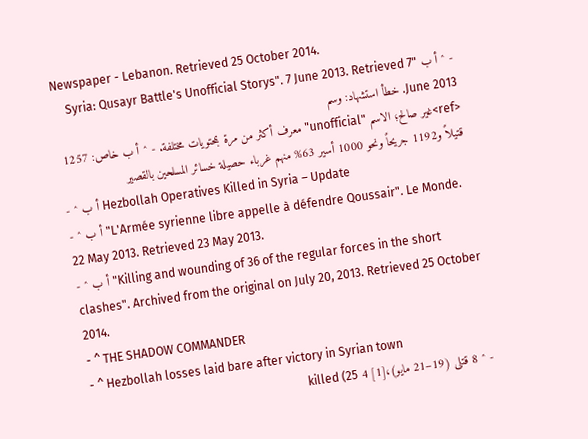Newspaper - Lebanon. Retrieved 25 October 2014.
- ^ أ ب "Syria: Qusayr Battle's Unofficial Storys". 7 June 2013. Retrieved 7 June 2013. خطأ استشهاد: وسم
<ref>غير صالح؛ الاسم "unofficial" معرف أكثر من مرة بمحتويات مختلفة. - ^ أ ب خاص: 1257 قتيلاً و1192 جريحاً ونحو 1000 أسير 63% منهم غرباء حصيلة خسائر المسلحين بالقصير
- ^ أ ب Hezbollah Operatives Killed in Syria – Update
- ^ أ ب "L'Armée syrienne libre appelle à défendre Qoussair". Le Monde. 22 May 2013. Retrieved 23 May 2013.
- ^ أ ب "Killing and wounding of 36 of the regular forces in the short clashes". Archived from the original on July 20, 2013. Retrieved 25 October 2014.
- ^ THE SHADOW COMMANDER
- ^ Hezbollah losses laid bare after victory in Syrian town
- ^ 8 قتلى (19–21 مايو)،[1] 4 killed (25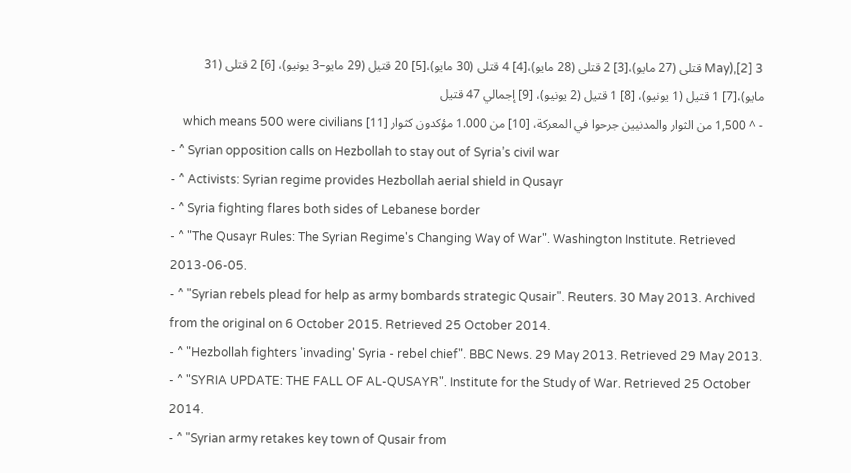May),[2] 3 قتلى (27 مايو)،[3] 2 قتلى (28 مايو)،[4] 4 قتلى (30 مايو)،[5] 20 قتيل (29 مايو–3 يونيو)، [6] 2 قتلى (31 مايو)،[7] 1 قتيل (1 يونيو)، [8] 1 قتيل (2 يونيو)، [9] إجمالي 47 قتيل
- ^ 1,500 من الثوار والمدنيين جرحوا في المعركة، [10] من 1.000 مؤكدون كثوار [11] which means 500 were civilians
- ^ Syrian opposition calls on Hezbollah to stay out of Syria’s civil war
- ^ Activists: Syrian regime provides Hezbollah aerial shield in Qusayr
- ^ Syria fighting flares both sides of Lebanese border
- ^ "The Qusayr Rules: The Syrian Regime's Changing Way of War". Washington Institute. Retrieved 2013-06-05.
- ^ "Syrian rebels plead for help as army bombards strategic Qusair". Reuters. 30 May 2013. Archived from the original on 6 October 2015. Retrieved 25 October 2014.
- ^ "Hezbollah fighters 'invading' Syria - rebel chief". BBC News. 29 May 2013. Retrieved 29 May 2013.
- ^ "SYRIA UPDATE: THE FALL OF AL-QUSAYR". Institute for the Study of War. Retrieved 25 October 2014.
- ^ "Syrian army retakes key town of Qusair from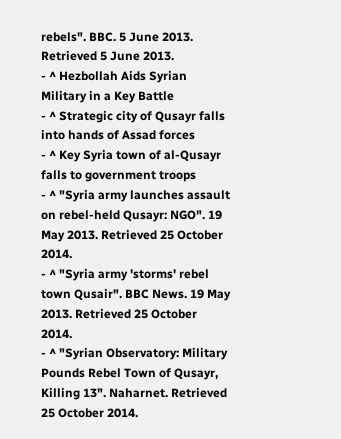rebels". BBC. 5 June 2013. Retrieved 5 June 2013.
- ^ Hezbollah Aids Syrian Military in a Key Battle
- ^ Strategic city of Qusayr falls into hands of Assad forces
- ^ Key Syria town of al-Qusayr falls to government troops
- ^ "Syria army launches assault on rebel-held Qusayr: NGO". 19 May 2013. Retrieved 25 October 2014.
- ^ "Syria army 'storms' rebel town Qusair". BBC News. 19 May 2013. Retrieved 25 October 2014.
- ^ "Syrian Observatory: Military Pounds Rebel Town of Qusayr, Killing 13". Naharnet. Retrieved 25 October 2014.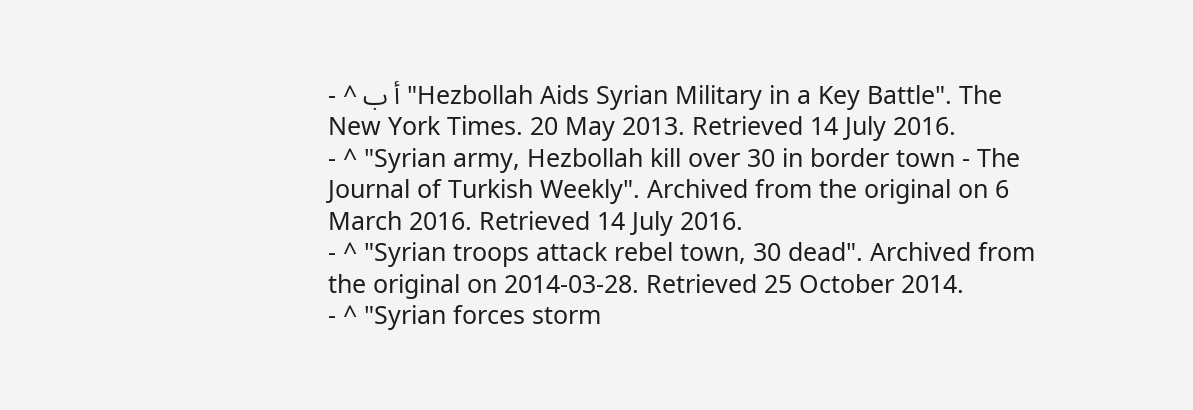- ^ أ ب "Hezbollah Aids Syrian Military in a Key Battle". The New York Times. 20 May 2013. Retrieved 14 July 2016.
- ^ "Syrian army, Hezbollah kill over 30 in border town - The Journal of Turkish Weekly". Archived from the original on 6 March 2016. Retrieved 14 July 2016.
- ^ "Syrian troops attack rebel town, 30 dead". Archived from the original on 2014-03-28. Retrieved 25 October 2014.
- ^ "Syrian forces storm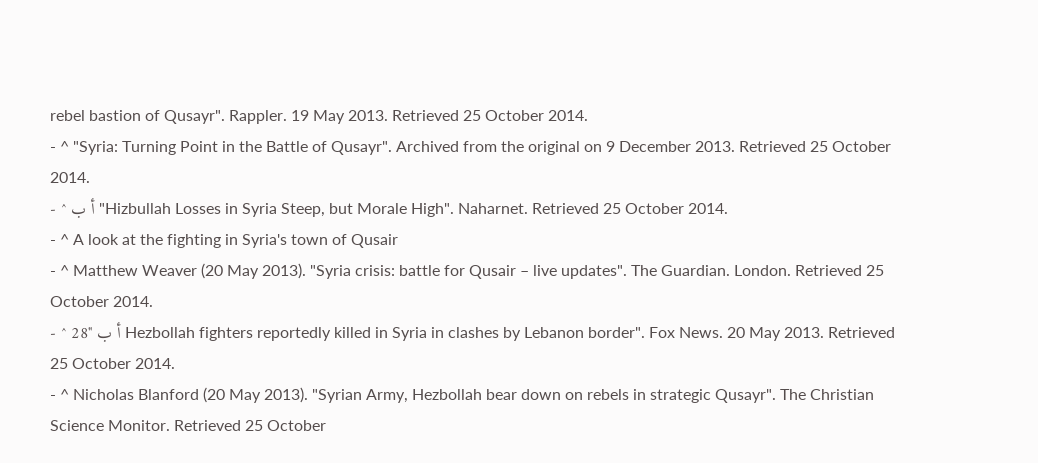rebel bastion of Qusayr". Rappler. 19 May 2013. Retrieved 25 October 2014.
- ^ "Syria: Turning Point in the Battle of Qusayr". Archived from the original on 9 December 2013. Retrieved 25 October 2014.
- ^ أ ب "Hizbullah Losses in Syria Steep, but Morale High". Naharnet. Retrieved 25 October 2014.
- ^ A look at the fighting in Syria's town of Qusair
- ^ Matthew Weaver (20 May 2013). "Syria crisis: battle for Qusair – live updates". The Guardian. London. Retrieved 25 October 2014.
- ^ أ ب "28 Hezbollah fighters reportedly killed in Syria in clashes by Lebanon border". Fox News. 20 May 2013. Retrieved 25 October 2014.
- ^ Nicholas Blanford (20 May 2013). "Syrian Army, Hezbollah bear down on rebels in strategic Qusayr". The Christian Science Monitor. Retrieved 25 October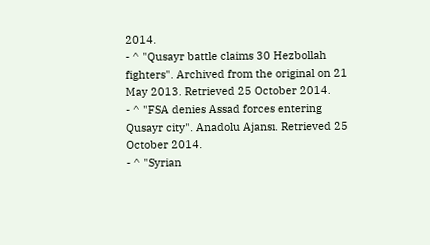2014.
- ^ "Qusayr battle claims 30 Hezbollah fighters". Archived from the original on 21 May 2013. Retrieved 25 October 2014.
- ^ "FSA denies Assad forces entering Qusayr city". Anadolu Ajansı. Retrieved 25 October 2014.
- ^ "Syrian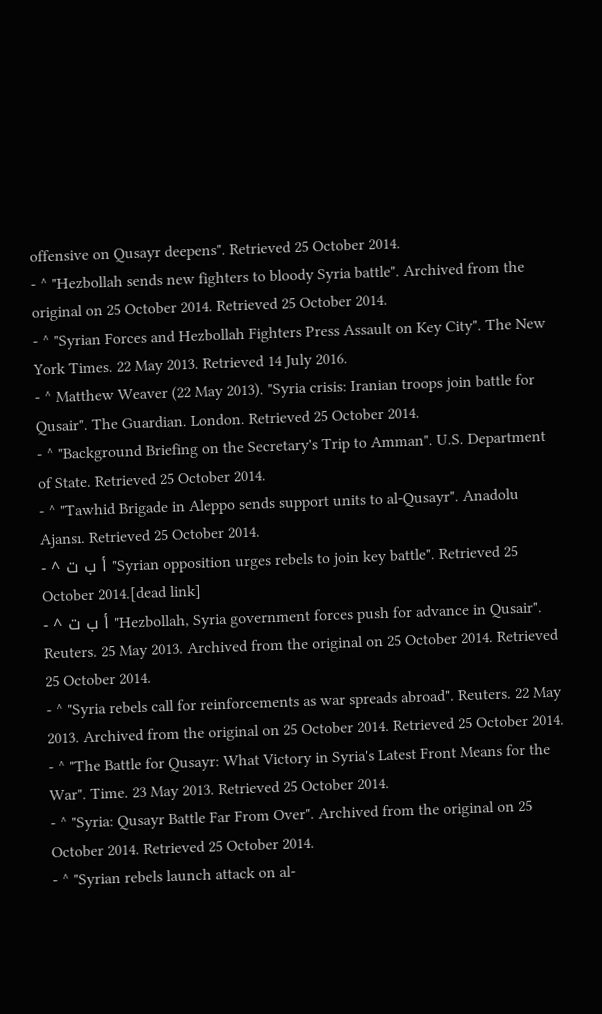offensive on Qusayr deepens". Retrieved 25 October 2014.
- ^ "Hezbollah sends new fighters to bloody Syria battle". Archived from the original on 25 October 2014. Retrieved 25 October 2014.
- ^ "Syrian Forces and Hezbollah Fighters Press Assault on Key City". The New York Times. 22 May 2013. Retrieved 14 July 2016.
- ^ Matthew Weaver (22 May 2013). "Syria crisis: Iranian troops join battle for Qusair". The Guardian. London. Retrieved 25 October 2014.
- ^ "Background Briefing on the Secretary's Trip to Amman". U.S. Department of State. Retrieved 25 October 2014.
- ^ "Tawhid Brigade in Aleppo sends support units to al-Qusayr". Anadolu Ajansı. Retrieved 25 October 2014.
- ^ أ ب ت "Syrian opposition urges rebels to join key battle". Retrieved 25 October 2014.[dead link]
- ^ أ ب ت "Hezbollah, Syria government forces push for advance in Qusair". Reuters. 25 May 2013. Archived from the original on 25 October 2014. Retrieved 25 October 2014.
- ^ "Syria rebels call for reinforcements as war spreads abroad". Reuters. 22 May 2013. Archived from the original on 25 October 2014. Retrieved 25 October 2014.
- ^ "The Battle for Qusayr: What Victory in Syria's Latest Front Means for the War". Time. 23 May 2013. Retrieved 25 October 2014.
- ^ "Syria: Qusayr Battle Far From Over". Archived from the original on 25 October 2014. Retrieved 25 October 2014.
- ^ "Syrian rebels launch attack on al-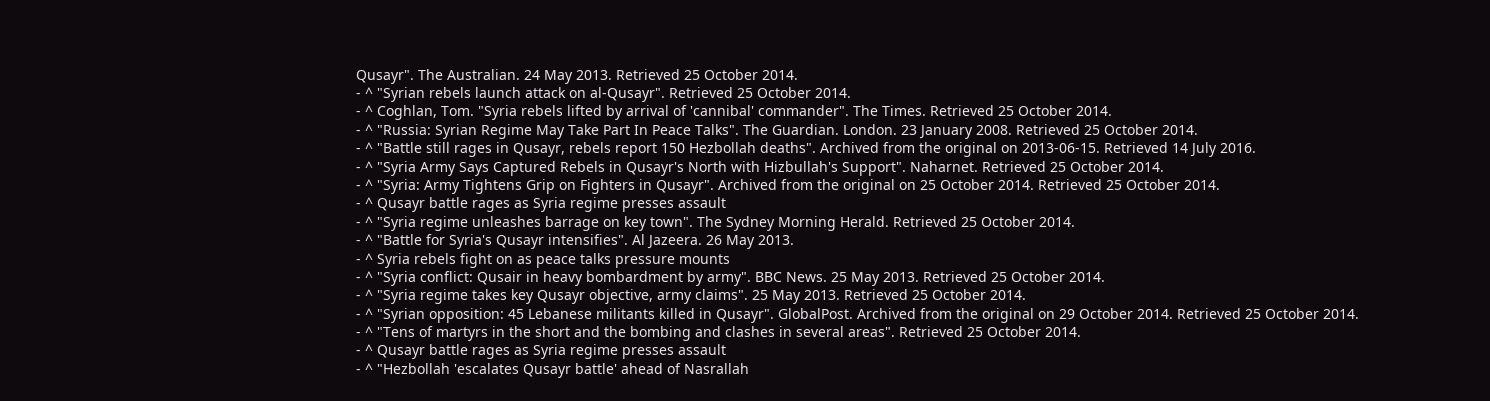Qusayr". The Australian. 24 May 2013. Retrieved 25 October 2014.
- ^ "Syrian rebels launch attack on al-Qusayr". Retrieved 25 October 2014.
- ^ Coghlan, Tom. "Syria rebels lifted by arrival of 'cannibal' commander". The Times. Retrieved 25 October 2014.
- ^ "Russia: Syrian Regime May Take Part In Peace Talks". The Guardian. London. 23 January 2008. Retrieved 25 October 2014.
- ^ "Battle still rages in Qusayr, rebels report 150 Hezbollah deaths". Archived from the original on 2013-06-15. Retrieved 14 July 2016.
- ^ "Syria Army Says Captured Rebels in Qusayr's North with Hizbullah's Support". Naharnet. Retrieved 25 October 2014.
- ^ "Syria: Army Tightens Grip on Fighters in Qusayr". Archived from the original on 25 October 2014. Retrieved 25 October 2014.
- ^ Qusayr battle rages as Syria regime presses assault
- ^ "Syria regime unleashes barrage on key town". The Sydney Morning Herald. Retrieved 25 October 2014.
- ^ "Battle for Syria's Qusayr intensifies". Al Jazeera. 26 May 2013.
- ^ Syria rebels fight on as peace talks pressure mounts
- ^ "Syria conflict: Qusair in heavy bombardment by army". BBC News. 25 May 2013. Retrieved 25 October 2014.
- ^ "Syria regime takes key Qusayr objective, army claims". 25 May 2013. Retrieved 25 October 2014.
- ^ "Syrian opposition: 45 Lebanese militants killed in Qusayr". GlobalPost. Archived from the original on 29 October 2014. Retrieved 25 October 2014.
- ^ "Tens of martyrs in the short and the bombing and clashes in several areas". Retrieved 25 October 2014.
- ^ Qusayr battle rages as Syria regime presses assault
- ^ "Hezbollah 'escalates Qusayr battle' ahead of Nasrallah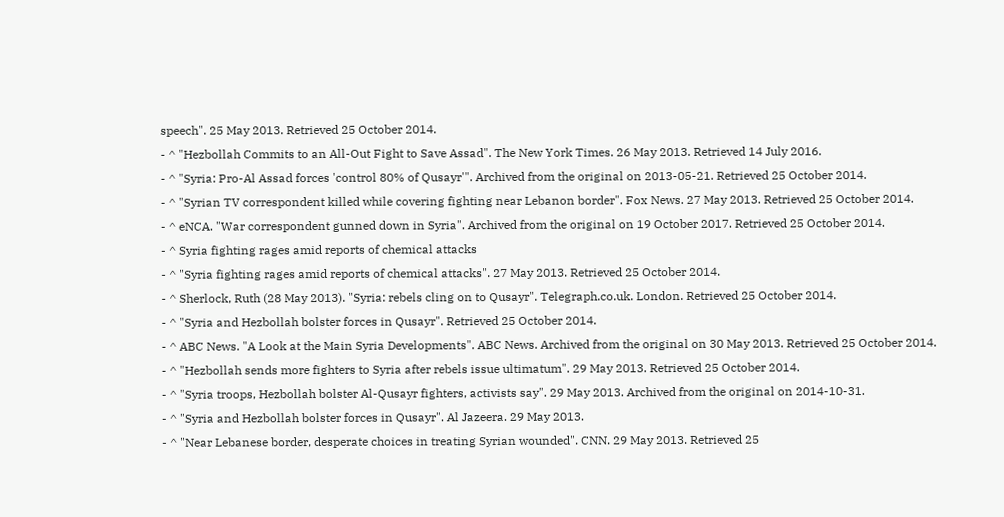speech". 25 May 2013. Retrieved 25 October 2014.
- ^ "Hezbollah Commits to an All-Out Fight to Save Assad". The New York Times. 26 May 2013. Retrieved 14 July 2016.
- ^ "Syria: Pro-Al Assad forces 'control 80% of Qusayr'". Archived from the original on 2013-05-21. Retrieved 25 October 2014.
- ^ "Syrian TV correspondent killed while covering fighting near Lebanon border". Fox News. 27 May 2013. Retrieved 25 October 2014.
- ^ eNCA. "War correspondent gunned down in Syria". Archived from the original on 19 October 2017. Retrieved 25 October 2014.
- ^ Syria fighting rages amid reports of chemical attacks
- ^ "Syria fighting rages amid reports of chemical attacks". 27 May 2013. Retrieved 25 October 2014.
- ^ Sherlock, Ruth (28 May 2013). "Syria: rebels cling on to Qusayr". Telegraph.co.uk. London. Retrieved 25 October 2014.
- ^ "Syria and Hezbollah bolster forces in Qusayr". Retrieved 25 October 2014.
- ^ ABC News. "A Look at the Main Syria Developments". ABC News. Archived from the original on 30 May 2013. Retrieved 25 October 2014.
- ^ "Hezbollah sends more fighters to Syria after rebels issue ultimatum". 29 May 2013. Retrieved 25 October 2014.
- ^ "Syria troops, Hezbollah bolster Al-Qusayr fighters, activists say". 29 May 2013. Archived from the original on 2014-10-31.
- ^ "Syria and Hezbollah bolster forces in Qusayr". Al Jazeera. 29 May 2013.
- ^ "Near Lebanese border, desperate choices in treating Syrian wounded". CNN. 29 May 2013. Retrieved 25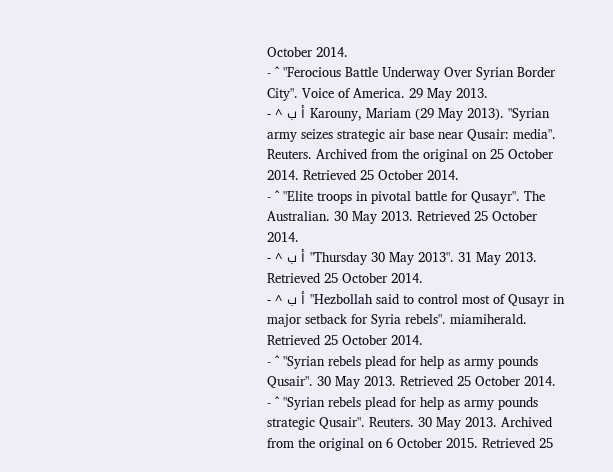October 2014.
- ^ "Ferocious Battle Underway Over Syrian Border City". Voice of America. 29 May 2013.
- ^ أ ب Karouny, Mariam (29 May 2013). "Syrian army seizes strategic air base near Qusair: media". Reuters. Archived from the original on 25 October 2014. Retrieved 25 October 2014.
- ^ "Elite troops in pivotal battle for Qusayr". The Australian. 30 May 2013. Retrieved 25 October 2014.
- ^ أ ب "Thursday 30 May 2013". 31 May 2013. Retrieved 25 October 2014.
- ^ أ ب "Hezbollah said to control most of Qusayr in major setback for Syria rebels". miamiherald. Retrieved 25 October 2014.
- ^ "Syrian rebels plead for help as army pounds Qusair". 30 May 2013. Retrieved 25 October 2014.
- ^ "Syrian rebels plead for help as army pounds strategic Qusair". Reuters. 30 May 2013. Archived from the original on 6 October 2015. Retrieved 25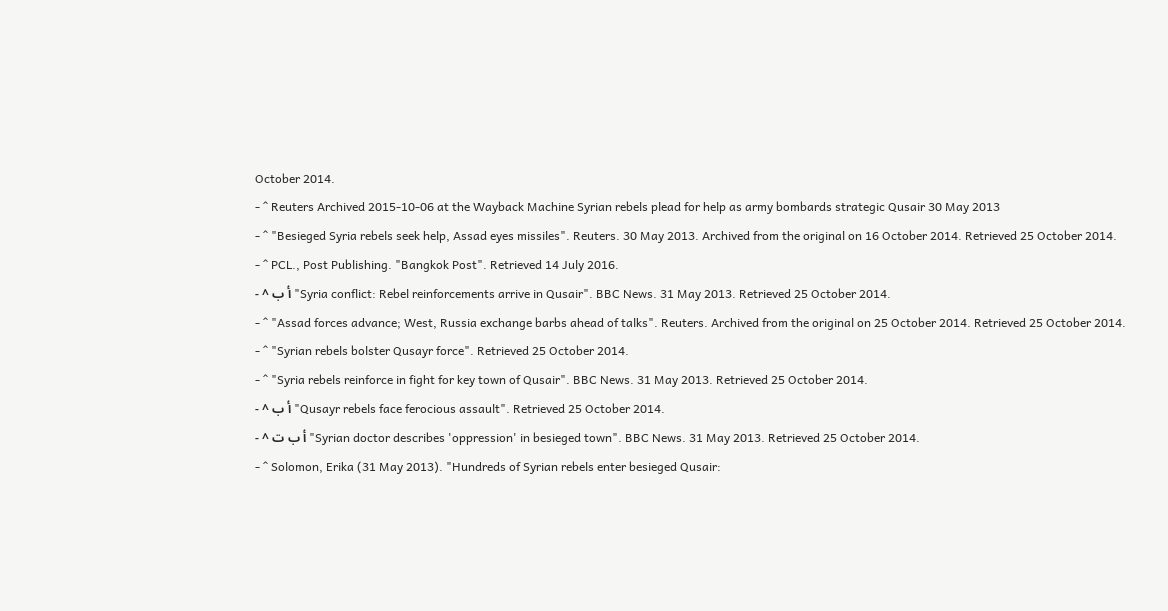October 2014.
- ^ Reuters Archived 2015-10-06 at the Wayback Machine Syrian rebels plead for help as army bombards strategic Qusair 30 May 2013
- ^ "Besieged Syria rebels seek help, Assad eyes missiles". Reuters. 30 May 2013. Archived from the original on 16 October 2014. Retrieved 25 October 2014.
- ^ PCL., Post Publishing. "Bangkok Post". Retrieved 14 July 2016.
- ^ أ ب "Syria conflict: Rebel reinforcements arrive in Qusair". BBC News. 31 May 2013. Retrieved 25 October 2014.
- ^ "Assad forces advance; West, Russia exchange barbs ahead of talks". Reuters. Archived from the original on 25 October 2014. Retrieved 25 October 2014.
- ^ "Syrian rebels bolster Qusayr force". Retrieved 25 October 2014.
- ^ "Syria rebels reinforce in fight for key town of Qusair". BBC News. 31 May 2013. Retrieved 25 October 2014.
- ^ أ ب "Qusayr rebels face ferocious assault". Retrieved 25 October 2014.
- ^ أ ب ت "Syrian doctor describes 'oppression' in besieged town". BBC News. 31 May 2013. Retrieved 25 October 2014.
- ^ Solomon, Erika (31 May 2013). "Hundreds of Syrian rebels enter besieged Qusair: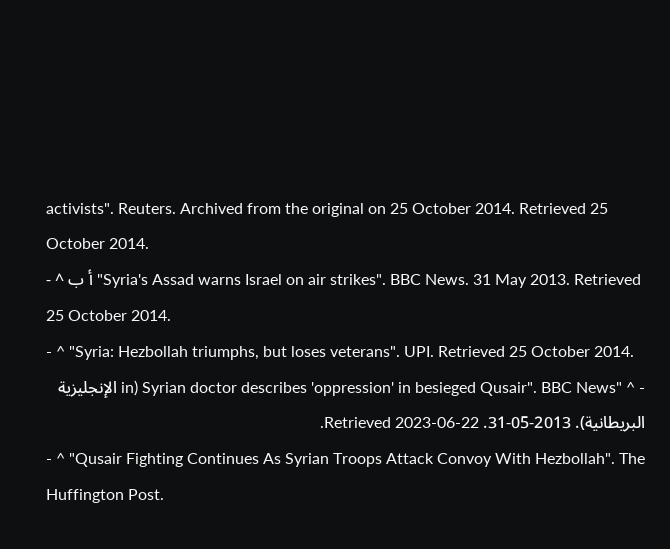activists". Reuters. Archived from the original on 25 October 2014. Retrieved 25 October 2014.
- ^ أ ب "Syria's Assad warns Israel on air strikes". BBC News. 31 May 2013. Retrieved 25 October 2014.
- ^ "Syria: Hezbollah triumphs, but loses veterans". UPI. Retrieved 25 October 2014.
- ^ "Syrian doctor describes 'oppression' in besieged Qusair". BBC News (in الإنجليزية البريطانية). 2013-05-31. Retrieved 2023-06-22.
- ^ "Qusair Fighting Continues As Syrian Troops Attack Convoy With Hezbollah". The Huffington Post.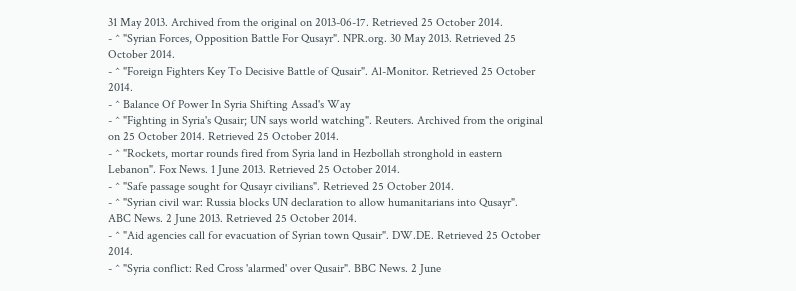31 May 2013. Archived from the original on 2013-06-17. Retrieved 25 October 2014.
- ^ "Syrian Forces, Opposition Battle For Qusayr". NPR.org. 30 May 2013. Retrieved 25 October 2014.
- ^ "Foreign Fighters Key To Decisive Battle of Qusair". Al-Monitor. Retrieved 25 October 2014.
- ^ Balance Of Power In Syria Shifting Assad's Way
- ^ "Fighting in Syria's Qusair; UN says world watching". Reuters. Archived from the original on 25 October 2014. Retrieved 25 October 2014.
- ^ "Rockets, mortar rounds fired from Syria land in Hezbollah stronghold in eastern Lebanon". Fox News. 1 June 2013. Retrieved 25 October 2014.
- ^ "Safe passage sought for Qusayr civilians". Retrieved 25 October 2014.
- ^ "Syrian civil war: Russia blocks UN declaration to allow humanitarians into Qusayr". ABC News. 2 June 2013. Retrieved 25 October 2014.
- ^ "Aid agencies call for evacuation of Syrian town Qusair". DW.DE. Retrieved 25 October 2014.
- ^ "Syria conflict: Red Cross 'alarmed' over Qusair". BBC News. 2 June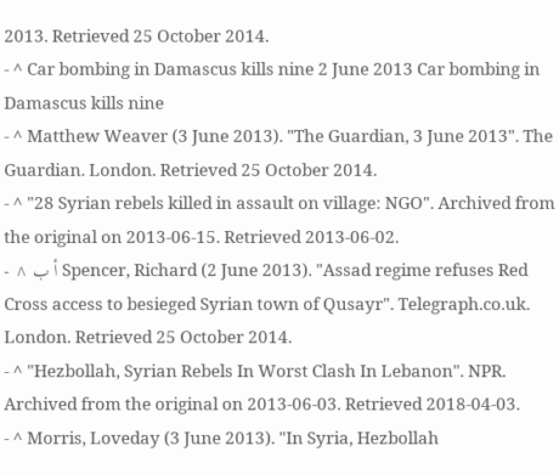2013. Retrieved 25 October 2014.
- ^ Car bombing in Damascus kills nine 2 June 2013 Car bombing in Damascus kills nine
- ^ Matthew Weaver (3 June 2013). "The Guardian, 3 June 2013". The Guardian. London. Retrieved 25 October 2014.
- ^ "28 Syrian rebels killed in assault on village: NGO". Archived from the original on 2013-06-15. Retrieved 2013-06-02.
- ^ أ ب Spencer, Richard (2 June 2013). "Assad regime refuses Red Cross access to besieged Syrian town of Qusayr". Telegraph.co.uk. London. Retrieved 25 October 2014.
- ^ "Hezbollah, Syrian Rebels In Worst Clash In Lebanon". NPR. Archived from the original on 2013-06-03. Retrieved 2018-04-03.
- ^ Morris, Loveday (3 June 2013). "In Syria, Hezbollah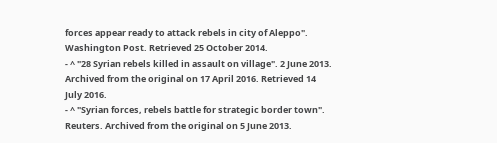forces appear ready to attack rebels in city of Aleppo". Washington Post. Retrieved 25 October 2014.
- ^ "28 Syrian rebels killed in assault on village". 2 June 2013. Archived from the original on 17 April 2016. Retrieved 14 July 2016.
- ^ "Syrian forces, rebels battle for strategic border town". Reuters. Archived from the original on 5 June 2013.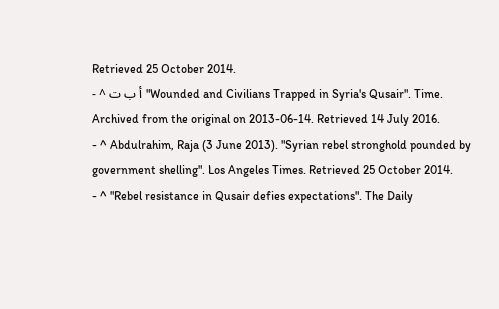Retrieved 25 October 2014.
- ^ أ ب ت "Wounded and Civilians Trapped in Syria's Qusair". Time. Archived from the original on 2013-06-14. Retrieved 14 July 2016.
- ^ Abdulrahim, Raja (3 June 2013). "Syrian rebel stronghold pounded by government shelling". Los Angeles Times. Retrieved 25 October 2014.
- ^ "Rebel resistance in Qusair defies expectations". The Daily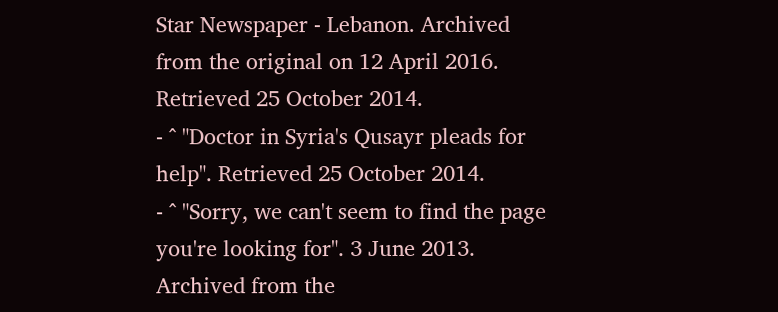Star Newspaper - Lebanon. Archived from the original on 12 April 2016. Retrieved 25 October 2014.
- ^ "Doctor in Syria's Qusayr pleads for help". Retrieved 25 October 2014.
- ^ "Sorry, we can't seem to find the page you're looking for". 3 June 2013. Archived from the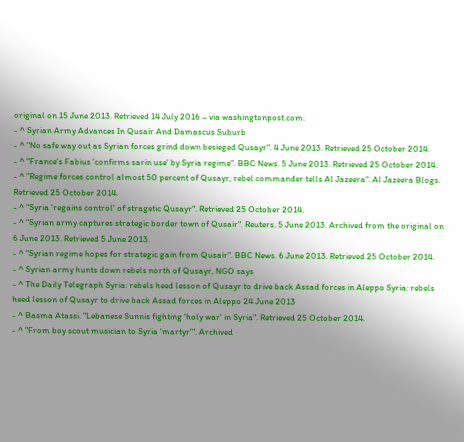original on 15 June 2013. Retrieved 14 July 2016 – via washingtonpost.com.
- ^ Syrian Army Advances In Qusair And Damascus Suburb
- ^ "No safe way out as Syrian forces grind down besieged Qusayr". 4 June 2013. Retrieved 25 October 2014.
- ^ "France's Fabius 'confirms sarin use' by Syria regime". BBC News. 5 June 2013. Retrieved 25 October 2014.
- ^ "Regime forces control almost 50 percent of Qusayr, rebel commander tells Al Jazeera". Al Jazeera Blogs. Retrieved 25 October 2014.
- ^ "Syria 'regains control' of stragetic Qusayr". Retrieved 25 October 2014.
- ^ "Syrian army captures strategic border town of Qusair". Reuters. 5 June 2013. Archived from the original on 6 June 2013. Retrieved 5 June 2013.
- ^ "Syrian regime hopes for strategic gain from Qusair". BBC News. 6 June 2013. Retrieved 25 October 2014.
- ^ Syrian army hunts down rebels north of Qusayr, NGO says
- ^ The Daily Telegraph Syria: rebels heed lesson of Qusayr to drive back Assad forces in Aleppo Syria: rebels heed lesson of Qusayr to drive back Assad forces in Aleppo 24 June 2013
- ^ Basma Atassi. "Lebanese Sunnis fighting 'holy war' in Syria". Retrieved 25 October 2014.
- ^ "From boy scout musician to Syria 'martyr'". Archived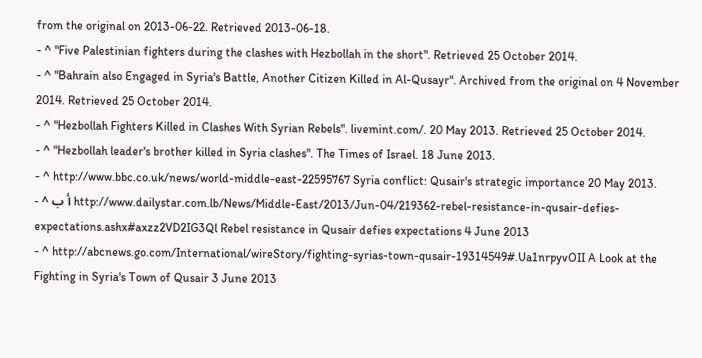from the original on 2013-06-22. Retrieved 2013-06-18.
- ^ "Five Palestinian fighters during the clashes with Hezbollah in the short". Retrieved 25 October 2014.
- ^ "Bahrain also Engaged in Syria's Battle, Another Citizen Killed in Al-Qusayr". Archived from the original on 4 November 2014. Retrieved 25 October 2014.
- ^ "Hezbollah Fighters Killed in Clashes With Syrian Rebels". livemint.com/. 20 May 2013. Retrieved 25 October 2014.
- ^ "Hezbollah leader's brother killed in Syria clashes". The Times of Israel. 18 June 2013.
- ^ http://www.bbc.co.uk/news/world-middle-east-22595767 Syria conflict: Qusair's strategic importance 20 May 2013.
- ^ أ ب http://www.dailystar.com.lb/News/Middle-East/2013/Jun-04/219362-rebel-resistance-in-qusair-defies-expectations.ashx#axzz2VD2IG3Ql Rebel resistance in Qusair defies expectations 4 June 2013
- ^ http://abcnews.go.com/International/wireStory/fighting-syrias-town-qusair-19314549#.Ua1nrpyvOII A Look at the Fighting in Syria's Town of Qusair 3 June 2013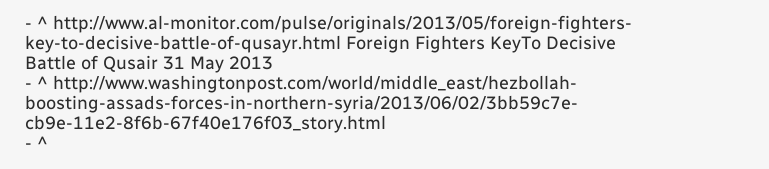- ^ http://www.al-monitor.com/pulse/originals/2013/05/foreign-fighters-key-to-decisive-battle-of-qusayr.html Foreign Fighters KeyTo Decisive Battle of Qusair 31 May 2013
- ^ http://www.washingtonpost.com/world/middle_east/hezbollah-boosting-assads-forces-in-northern-syria/2013/06/02/3bb59c7e-cb9e-11e2-8f6b-67f40e176f03_story.html
- ^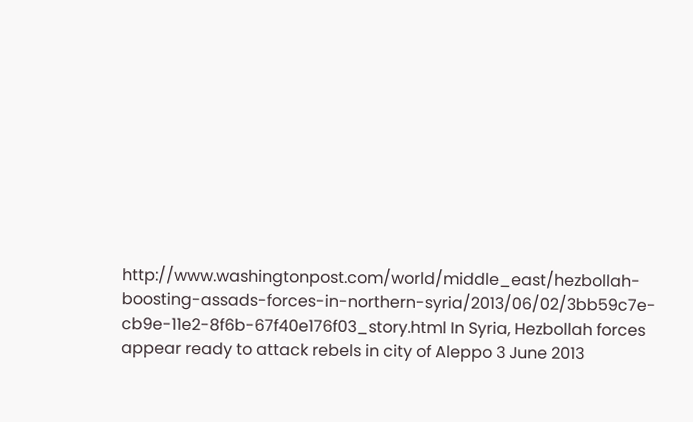http://www.washingtonpost.com/world/middle_east/hezbollah-boosting-assads-forces-in-northern-syria/2013/06/02/3bb59c7e-cb9e-11e2-8f6b-67f40e176f03_story.html In Syria, Hezbollah forces appear ready to attack rebels in city of Aleppo 3 June 2013